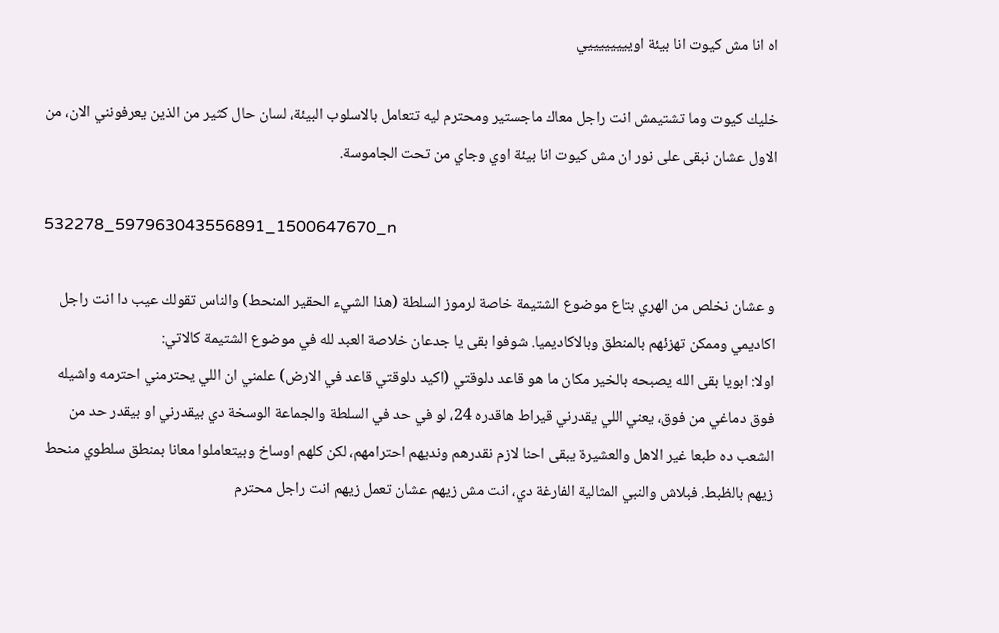اه انا مش كيوت انا بيئة اوييييييييي

خليك كيوت وما تشتيمش انت راجل معاك ماجستير ومحترم ليه تتعامل بالاسلوب البيئة، لسان حال كثير من الذين يعرفونني الان، من الاول عشان نبقى على نور ان مش كيوت انا بيئة اوي وجاي من تحت الجاموسة.

532278_597963043556891_1500647670_n

و عشان نخلص من الهري بتاع موضوع الشتيمة خاصة لرموز السلطة (هذا الشيء الحقير المنحط) والناس تقولك عيب دا انت راجل اكاديمي وممكن تهزئهم بالمنطق وبالاكاديميا. شوفوا بقى يا جدعان خلاصة العبد لله في موضوع الشتيمة كالاتي:
اولا: ابويا بقى الله يصبحه بالخير مكان ما هو قاعد دلوقتي (اكيد دلوقتي قاعد في الارض) علمني ان اللي يحترمني احترمه واشيله فوق دماغي من فوق، يعني اللي يقدرني قيراط هاقدره 24، لو في حد في السلطة والجماعة الوسخة دي بيقدرني او بيقدر حد من الشعب ده طبعا غير الاهل والعشيرة يبقى احنا لازم نقدرهم ونديهم احترامهم، لكن كلهم اوساخ وبيتعاملوا معانا بمنطق سلطوي منحط زيهم بالظبط. فبلاش والنبي المثالية الفارغة دي، انت مش زيهم عشان تعمل زيهم انت راجل محترم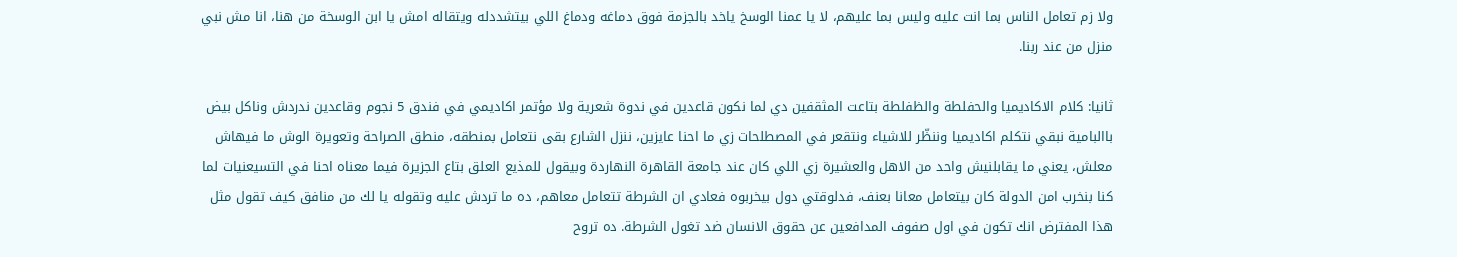ولا زم تعامل الناس بما انت عليه وليس بما عليهم، لا يا عمنا الوسخ ياخد بالجزمة فوق دماغه ودماغ اللي بيتشددله ويتقاله امش يا ابن الوسخة من هنا، انا مش نبي منزل من عند ربنا.

ثانيا: كلام الاكاديميا والحفلطة والظفلطة بتاعت المثقفين دي لما نكون قاعدين في ندوة شعرية ولا مؤتمر اكاديمي في فندق 5 نجوم وقاعدين ندردش وناكل بيض باالبامية نبقي نتكلم اكاديميا وننظّر للاشياء ونتقعر في المصطلحات زي ما احنا عايزين، ننزل الشارع بقى نتعامل بمنطقه، منطق الصراحة وتعويرة الوش ما فيهاش معلش، يعني ما يقابلنيش واحد من الاهل والعشيرة زي اللي كان عند جامعة القاهرة النهاردة وبيقول للمذيع العلق بتاع الجزيرة فيما معناه احنا في التسيعنيات لما كنا بنخرب امن الدولة كان بيتعامل معانا بعنف، فدلوقتي دول بيخربوه فعادي ان الشرطة تتعامل معاهم، ده ما تردش عليه وتقوله يا لك من منافق كيف تقول مثل هذا المفترض انك تكون في اول صفوف المدافعين عن حقوق الانسان ضد تغول الشرطة. ده تروح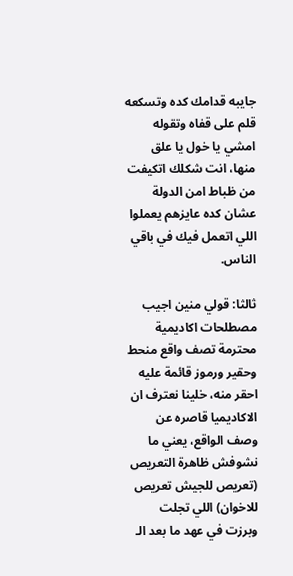جايبه قدامك كده وتسكعه قلم على قفاه وتقوله امشي يا خول يا علق منها، انت شكلك اتكيفت من ظباط امن الدولة عشان كده عايزهم يعملوا اللي اتعمل فيك في باقي الناس.

ثالثا: قولي منين اجيب مصطلحات اكاديمية محترمة تصف واقع منحط وحقير ورموز قائمة عليه احقر منه، خلينا نعترف ان الاكاديميا قاصره عن وصف الواقع، يعني ما نشوفش ظاهرة التعريص (تعريص للجيش تعريص للاخوان) اللي تجلت وبرزت في عهد ما بعد الـ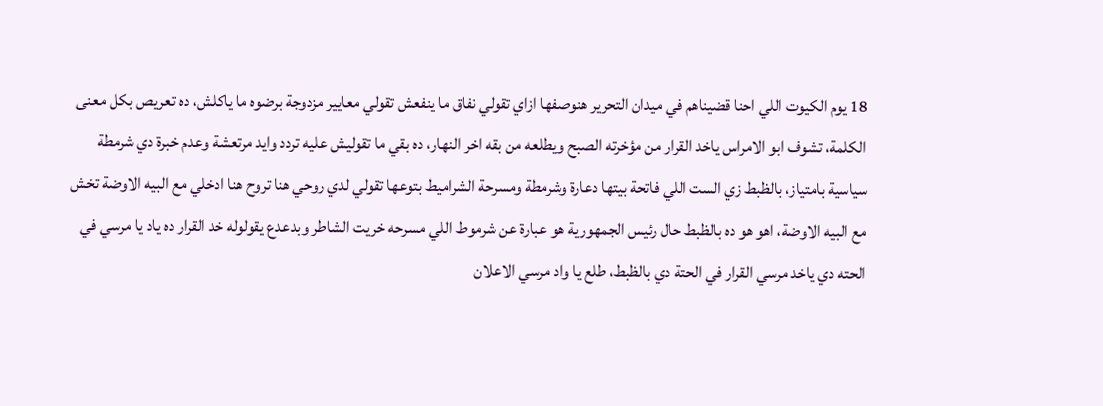18 يوم الكيوت اللي احنا قضيناهم في ميدان التحرير هنوصفها ازاي تقولي نفاق ما ينفعش تقولي معايير مزدوجة برضوه ما ياكلش، ده تعريص بكل معنى الكلمة، تشوف ابو الامراس ياخد القرار من مؤخرته الصبح ويطلعه من بقه اخر النهار، ده بقي ما تقوليش عليه تردد وايد مرتعشة وعدم خبرة دي شرمطة سياسية بامتياز، بالظبط زي الست اللي فاتحة بيتها دعارة وشرمطة ومسرحة الشراميط بتوعها تقولي لدي روحي هنا تروح هنا ادخلي مع البيه الاوضة تخش مع البيه الاوضة، اهو هو ده بالظبط حال رئيس الجمهورية هو عبارة عن شرموط اللي مسرحه خريت الشاطر وبدعدع يقولوله خد القرار ده ياد يا مرسي في الحته دي ياخد مرسي القرار في الحتة دي بالظبط، طلع يا واد مرسي الاعلان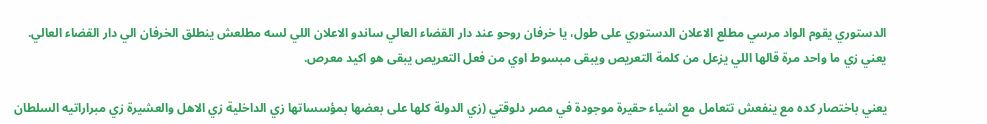الدستوري يقوم الواد مرسي مطلع الاعلان الدستوري على طول، يا خرفان روحو عند دار القضاء العالي ساندو الاعلان اللي لسه مطلعش ينطلق الخرفان الي دار القضاء العالي. يعني زي ما واحد مرة قالها اللي يزعل من كلمة التعريص ويبقى مبسوط اوي من فعل التعريص يبقى هو اكيد معرص.

يعني باختصار كده مع ينفعش تتعامل مع اشياء حقيرة موجودة في مصر دلوقتي (زي الدولة كلها على بعضها بمؤسساتها زي الداخلية زي الاهل والعشيرة زي مبراراتيه السلطان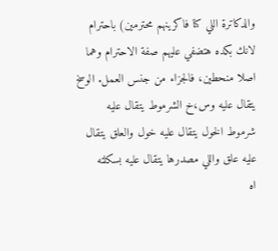والدكاترة اللي كنا فاكرينهم محترمين) باحترام لانك بكده هتضفي عليهم صفة الاحترام وهما اصلا منحطين، فالجزاء من جنس العمل. الوسخ يتقال عليه وس،خ الشرموط يتقال عليه شرموط الخول يتقال عليه خول والعلق يتقال عليه علق واللي مصدرها يتقال عليه بسكلته
اه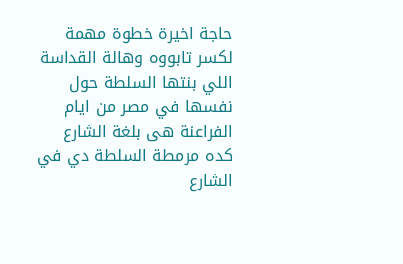حاجة اخيرة خطوة مهمة لكسر تابووه وهالة القداسة اللي بنتها السلطة حول نفسها في مصر من ايام الفراعنة هى بلغة الشارع كده مرمطة السلطة دي في الشارع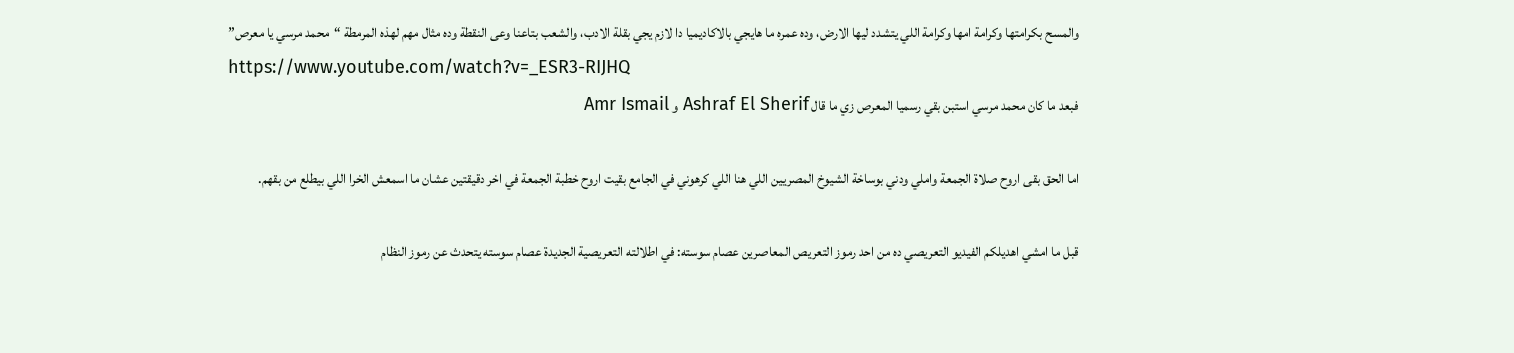والمسح بكرامتها وكرامة امها وكرامة اللي يتشدد ليها الارض، وده عمره ما هايجي بالاكاديميا دا لازم يجي بقلة الادب، والشعب بتاعنا وعى النقطة وده مثال مهم لهذه المرمطة “محمد مرسي يا معرص”
https://www.youtube.com/watch?v=_ESR3-RIJHQ
فبعد ما كان محمد مرسي استبن بقي رسميا المعرص زي ما قال Ashraf El Sherif و Amr Ismail

اما الحق بقى اروح صلاة الجمعة واملي ودني بوساخة الشيوخ المصريين اللي هنا اللي كرهوني في الجامع بقيت اروح خطبة الجمعة في اخر دقيقتين عشان ما اسمعش الخرا اللي بيطلع من بقهم.

قبل ما امشي اهديلكم الفيديو التعريصي ده من احد رموز التعريص المعاصرين عصام سوسته: في اطلالته التعريصية الجديدة عصام سوسته يتحدث عن رموز النظام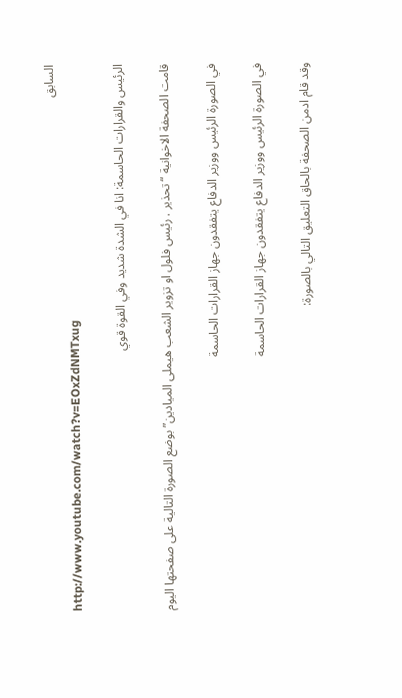السابق
http://www.youtube.com/watch?v=EOxZdNMTxug

الرئيس والقرارات الحاسمة: انا في الشدة شديد وفي القوة قوي

قامت الصحفة الاخوانية “تحذير . رئيس فلول او تزوير الشعب هيملى الميادين” بوضع الصورة التالية على صفحتها اليوم

في الصورة الرئيس ووزير الدفاع يتفقدون جهاز القرارات الحاسمة

في الصورة الرئيس ووزير الدفاع يتفقدون جهاز القرارات الحاسمة

وقد قام ادمن الصحفة بالحاق التعليق التالي بالصورة: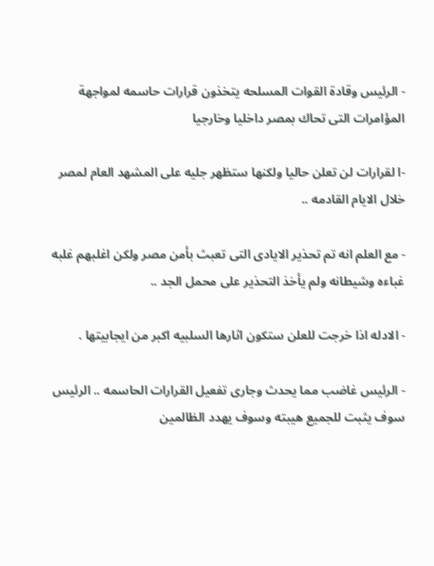- الرئيس وقادة القوات المسلحه يتخذون قرارات حاسمه لمواجهة المؤامرات التى تحاك بمصر داخليا وخارجيا

-ا لقرارات لن تعلن حاليا ولكنها ستظهر جليه على المشهد العام لمصر خلال الايام القادمه ..

- مع العلم انه تم تحذير الايادى التى تعبث بأمن مصر ولكن اغلبهم غلبه غباءه وشيطانه ولم يأخذ التحذير على محمل الجد ..

- الادله اذا خرجت للعلن ستكون اثارها السلبيه اكبر من ايجابيتها .

- الرئيس غاضب مما يحدث وجارى تفعيل القرارات الحاسمه .. الرئيس سوف يثبت للجميع هيبته وسوف يهدد الظالمين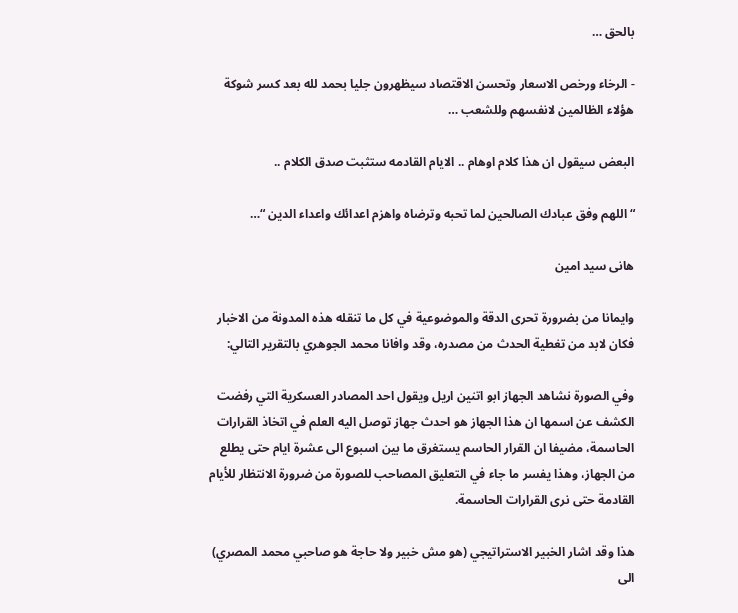بالحق …

- الرخاء ورخص الاسعار وتحسن الاقتصاد سيظهرون جليا بحمد لله بعد كسر شوكة هؤلاء الظالمين لانفسهم وللشعب …

البعض سيقول ان هذا كلام اوهام .. الايام القادمه ستثبت صدق الكلام ..

“اللهم وفق عبادك الصالحين لما تحبه وترضاه واهزم اعدائك واعداء الدين “…

هانى سيد امين

وايمانا من بضرورة تحرى الدقة والموضوعية في كل ما تنقله هذه المدونة من الاخبار فكان لابد من تغطية الحدث من مصدره، وقد وافانا محمد الجوهري بالتقرير التالي:

وفي الصورة نشاهد الجهاز ابو اتنين اريل ويقول احد المصادر العسكرية التي رفضت الكشف عن اسمها ان هذا الجهاز هو احدث جهاز توصل اليه العلم في اتخاذ القرارات الحاسمة، مضيفا ان القرار الحاسم يستغرق ما بين اسبوع الى عشرة ايام حتى يطلع من الجهاز، وهذا يفسر ما جاء في التعليق المصاحب للصورة من ضرورة الانتظار للأيام القادمة حتى نرى القرارات الحاسمة.

هذا وقد اشار الخبير الاستراتيجي (هو مش خبير ولا حاجة هو صاحبي محمد المصري) الى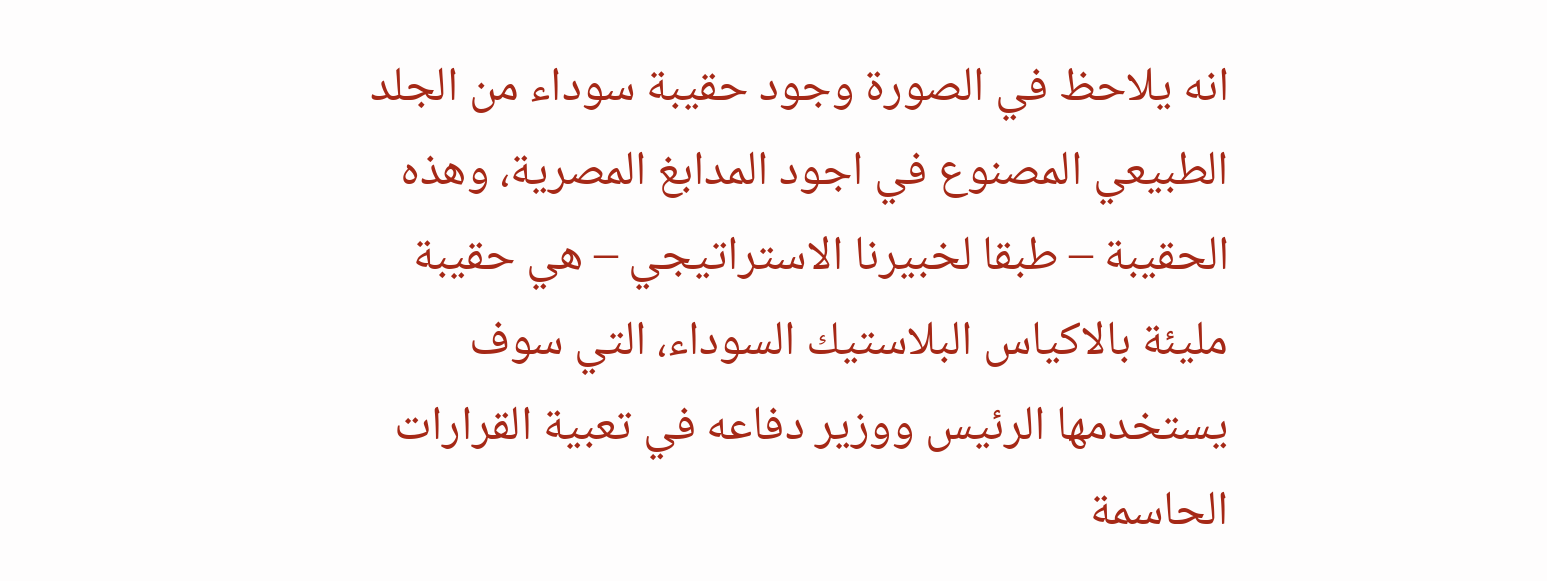انه يلاحظ في الصورة وجود حقيبة سوداء من الجلد الطبيعي المصنوع في اجود المدابغ المصرية، وهذه الحقيبة – طبقا لخبيرنا الاستراتيجي – هي حقيبة مليئة بالاكياس البلاستيك السوداء، التي سوف يستخدمها الرئيس ووزير دفاعه في تعبية القرارات الحاسمة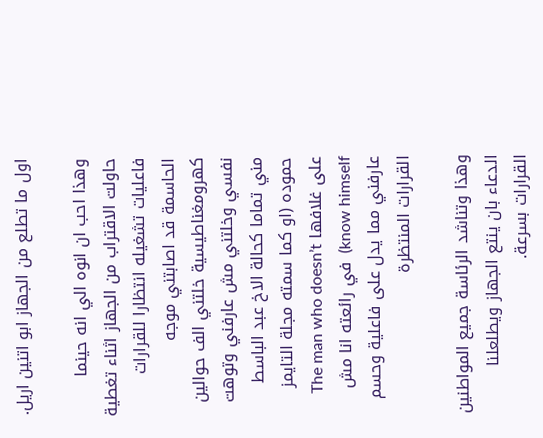اول ما تطلع من الجهاز ابو اتنين اريل.

وهذا احب ان انوه الي انه حينما حاولت الاقتراب من الجهاز اثناء تغطية فاعليات تشغيله انتظارا للقرارات الحاسمة قد اصابتني موجه كهرومغناطيسية خلتني الف حوالين نفسي وخلتني مش عارفني وتوهت مني تماما كحالة الاخ عبد الباسط حموده (او كما سمته مجلة التايمز على غلافها The man who doesn’t know himself)  في رائعته انا مش عارفني مما يدل على فاعلية وحسم القرارات المنتظرة

وهذا وتناشد الرئاسة جميع المواطنين الدعاء بان ينتع الجهاز ويطلعلنا القرارات بسرعة.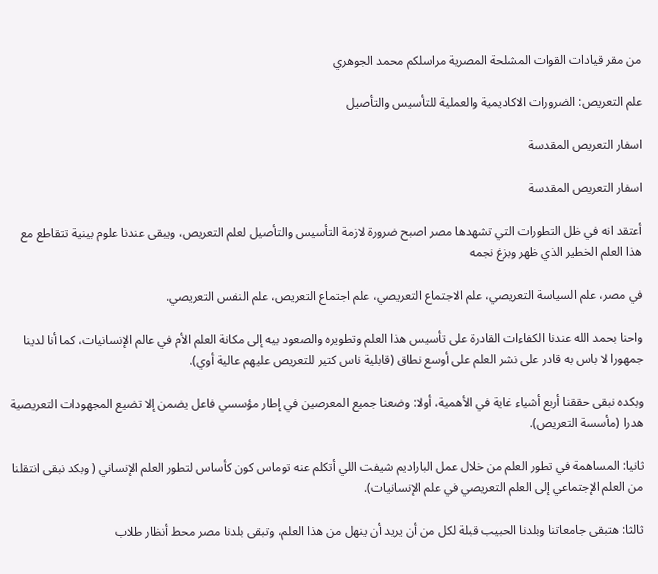من مقر قيادات القوات المشلحة المصرية مراسلكم محمد الجوهري

علم التعريص: الضرورات الاكاديمية والعملية للتأسيس والتأصيل

اسفار التعريص المقدسة

اسفار التعريص المقدسة

أعتقد انه في ظل التطورات التي تشهدها مصر اصبح ضرورة لازمة التأسيس والتأصيل لعلم التعريص، ويبقى عندنا علوم بينية تتقاطع مع هذا العلم الخطير الذي ظهر وبزغ نجمه

في مصر، علم السياسة التعريصي، علم الاجتماع التعريصي، علم اجتماع التعريص، علم النفس التعريصي.

واحنا بحمد الله عندنا الكفاءات القادرة على تأسيس هذا العلم وتطويره والصعود بيه إلى مكانة العلم الأم في عالم الإنسانيات، كما أنا لدينا جمهورا لا باس به قادر على نشر العلم على أوسع نطاق (قابلية ناس كتير للتعريص عليهم عالية أوي).

وبكده نبقى حققنا أربع أشياء غاية في الأهمية، أولا: وضعنا جميع المعرصين في إطار مؤسسي فاعل يضمن إلا تضيع المجهودات التعريصية هدرا (مأسسة التعريص).

ثانيا: المساهمة في تطور العلم من خلال عمل الباراديم شيفت اللي أتكلم عنه توماس كون كأساس لتطور العلم الإنساني ( وبكد نبقى انتقلنا من العلم الإجتماعي إلى العلم التعريصي في علم الإنسانيات).

ثالثا: هتبقى جامعاتنا وبلدنا الحبيب قبلة لكل من أن يريد أن ينهل من هذا العلم، وتبقى بلدنا مصر محط أنظار طلاب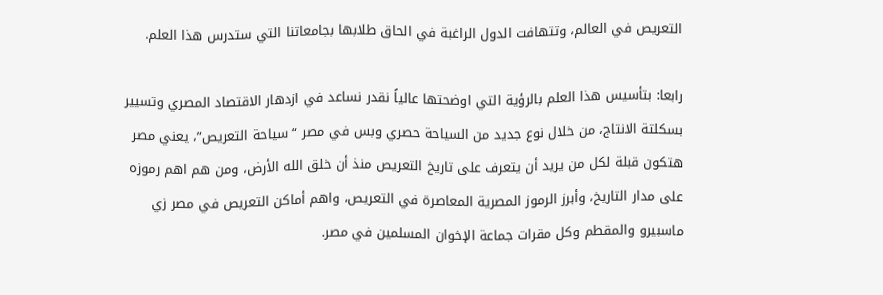التعريص في العالم، وتتهافت الدول الراغبة في الحاق طلابها بجامعاتنا التي ستدرس هذا العلم.

رابعا: بتأسيس هذا العلم بالرؤية التي اوضحتها عالياً نقدر نساعد في ازدهار الاقتصاد المصري وتسيير بسكلتة الانتاج، من خلال نوع جديد من السياحة حصري وبس في مصر “سياحة التعريص”، يعني مصر هتكون قبلة لكل من يريد أن يتعرف على تاريخ التعريص منذ أن خلق الله الأرض، ومن هم اهم رموزه على مدار التاريخ، وأبرز الرموز المصرية المعاصرة في التعريص، واهم أماكن التعريص في مصر زي ماسبيرو والمقطم وكل مقرات جماعة الإخوان المسلمين في مصر.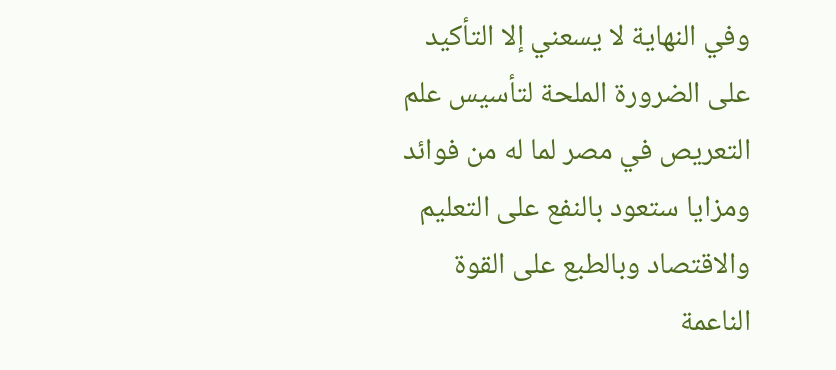وفي النهاية لا يسعني إلا التأكيد على الضرورة الملحة لتأسيس علم التعريص في مصر لما له من فوائد ومزايا ستعود بالنفع على التعليم والاقتصاد وبالطبع على القوة الناعمة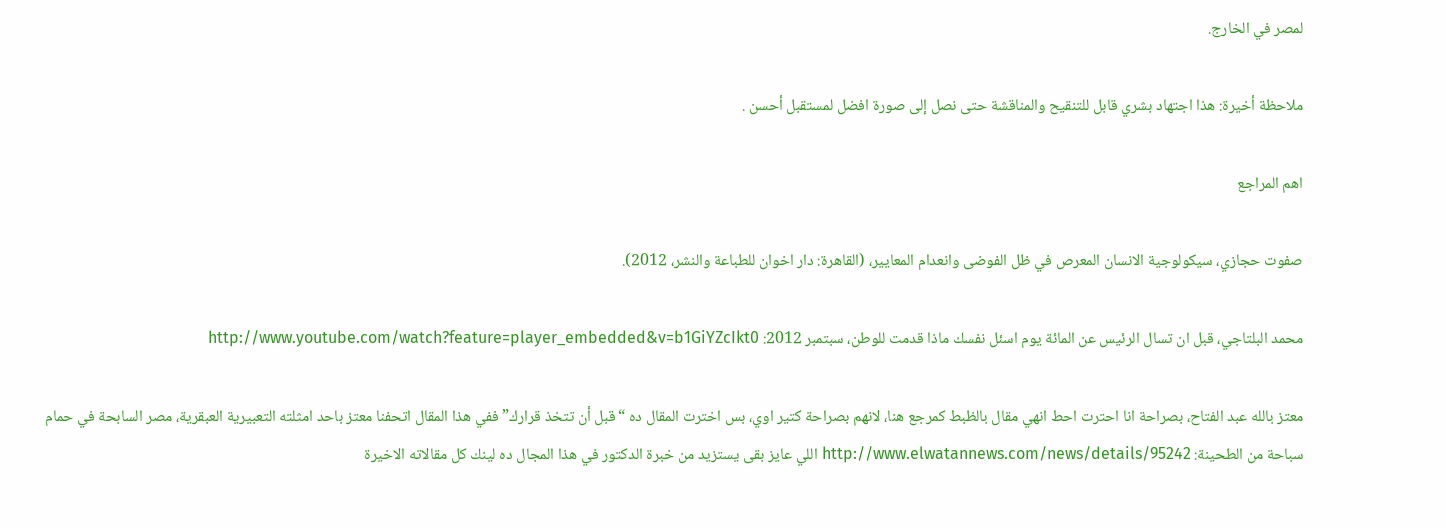لمصر في الخارج.

ملاحظة أخيرة: هذا اجتهاد بشري قابل للتنقيح والمناقشة حتى نصل إلى صورة افضل لمستقبل أحسن .

اهم المراجع

صفوت حجازي، سيكولوجية الانسان المعرص في ظل الفوضى وانعدام المعايير، (القاهرة: دار اخوان للطباعة والنشر، 2012).

محمد البلتاجي، قبل ان تسال الرئيس عن المائة يوم اسئل نفسك ماذا قدمت للوطن، سبتمبر 2012: http://www.youtube.com/watch?feature=player_embedded&v=b1GiYZcIkt0

معتز بالله عبد الفتاح، بصراحة انا احترت احط انهي مقال بالظبط كمرجع هنا، لانهم بصراحة كتير اوي، بس اخترت المقال ده “قبل أن تتخذ قرارك” ففي هذا المقال اتحفنا معتز باحد امثلته التعبيرية العبقرية، مصر السابحة في حمام سباحة من الطحينة: http://www.elwatannews.com/news/details/95242 اللي عايز بقى يستزيد من خبرة الدكتور في هذا المجال ده لينك كل مقالاته الاخيرة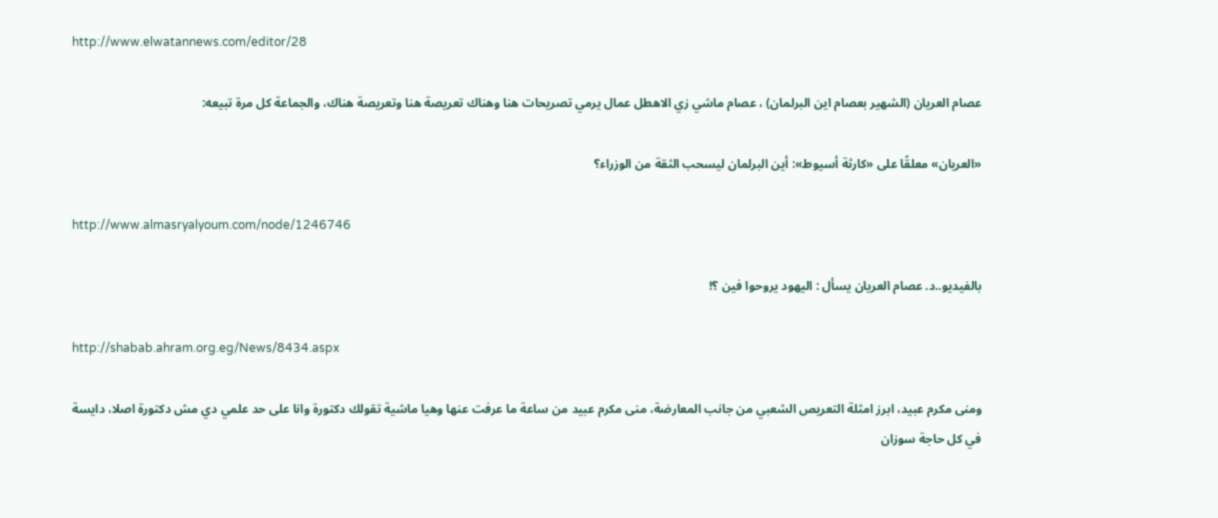http://www.elwatannews.com/editor/28

عصام العريان (الشهير بعصام اين البرلمان) ، عصام ماشي زي الاهطل عمال يرمي تصريحات هنا وهناك تعريصة هنا وتعريصة هناك، والجماعة كل مرة تبيعه:

«العريان» معلقًا على «كارثة أسيوط»: أين البرلمان ليسحب الثقة من الوزراء؟

http://www.almasryalyoum.com/node/1246746

بالفيديو..د. عصام العريان يسأل : اليهود يروحوا فين ؟!

http://shabab.ahram.org.eg/News/8434.aspx

ومنى مكرم عبيد، ابرز امثلة التعريص الشعبي من جانب المعارضة، منى مكرم عبيد من ساعة ما عرفت عنها وهيا ماشية تقولك دكتورة وانا على حد علمي دي مش دكتورة اصلا، دايسة في كل حاجة سوزان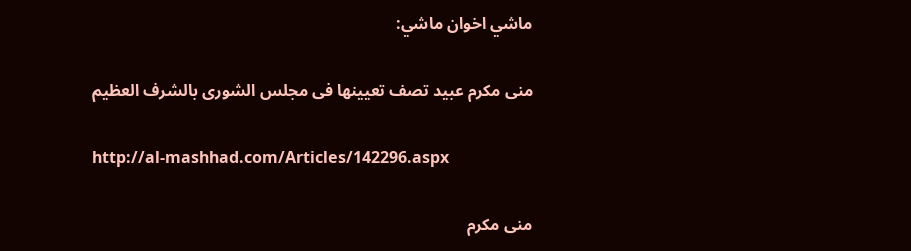ماشي اخوان ماشي:

منى مكرم عبيد تصف تعيينها فى مجلس الشورى بالشرف العظيم

http://al-mashhad.com/Articles/142296.aspx

منى مكرم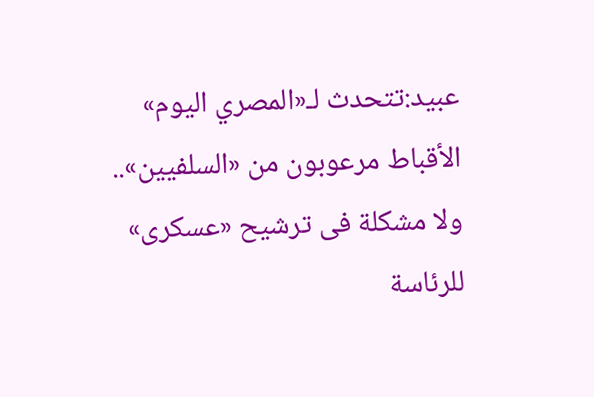عبيد:تتحدث لـ«المصري اليوم» الأقباط مرعوبون من «السلفيين».. ولا مشكلة فى ترشيح «عسكرى» للرئاسة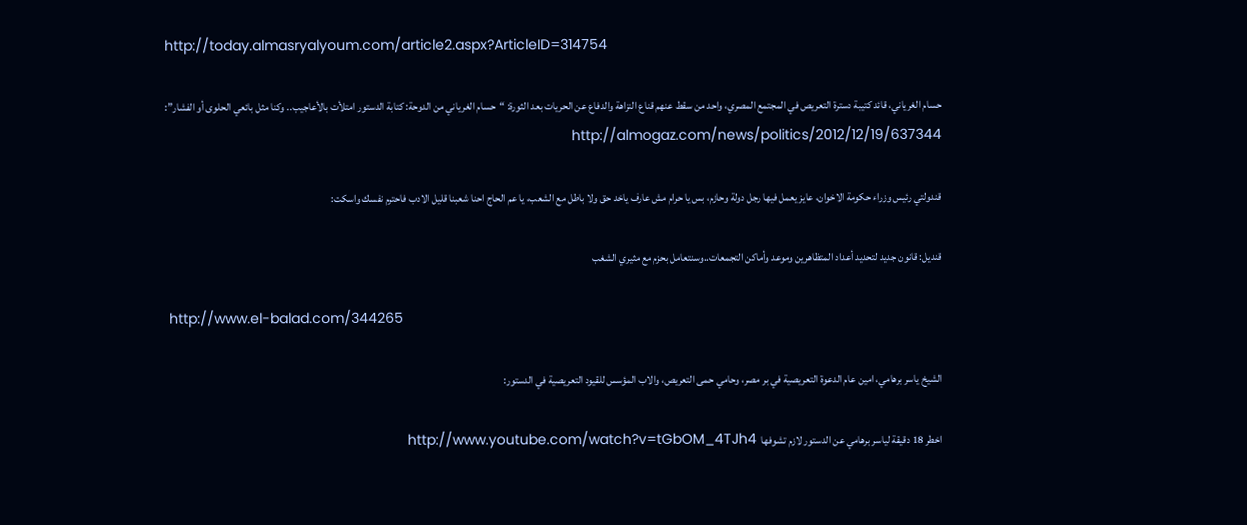http://today.almasryalyoum.com/article2.aspx?ArticleID=314754

حسام الغرياني، قائد كتيبة دسترة التعريص في المجتمع المصري، واحد من سقط عنهم قناع النزاهة والدفاع عن الحريات بعد الثورة: “حسام الغرياني من الدوحة: كتابة الدستور امتلأت بالأعاجيب.. وكنا مثل بائعي الحلوى أو الفشار”: http://almogaz.com/news/politics/2012/12/19/637344

قندولتي رئيس وزراء حكومة الاخوان، عايز يعمل فيها رجل دولة وحازم، بس يا حرام مش عارف ياخد حق ولا باطل مع الشعب، يا عم الحاج احنا شعبنا قليل الادب فاحترم نفسك واسكت:

قنديل: قانون جديد لتحديد أعداد المتظاهرين وموعد وأماكن التجمعات..وسنتعامل بحزم مع مثيري الشغب

 http://www.el-balad.com/344265

الشيخ ياسر برهامي، امين عام الدعوة التعريصية في بر مصر، وحامي حمى التعريص، والاب المؤسس للقيود التعريصية في الدستور:

اخطر 18 دقيقة لياسر برهامي عن الدستور لازم تشوفها  http://www.youtube.com/watch?v=tGbOM_4TJh4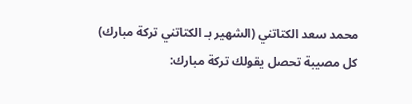محمد سعد الكتاتني (الشهير بـ الكتاتني تركة مبارك) كل مصيبة تحصل يقولك تركة مبارك: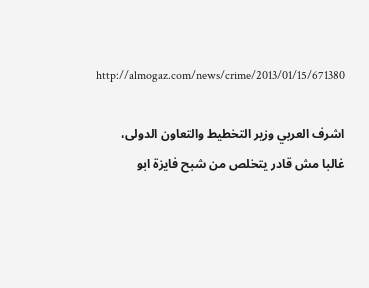http://almogaz.com/news/crime/2013/01/15/671380

اشرف العربي وزير التخطيط والتعاون الدولى، غالبا مش قادر يتخلص من شبح فايزة ابو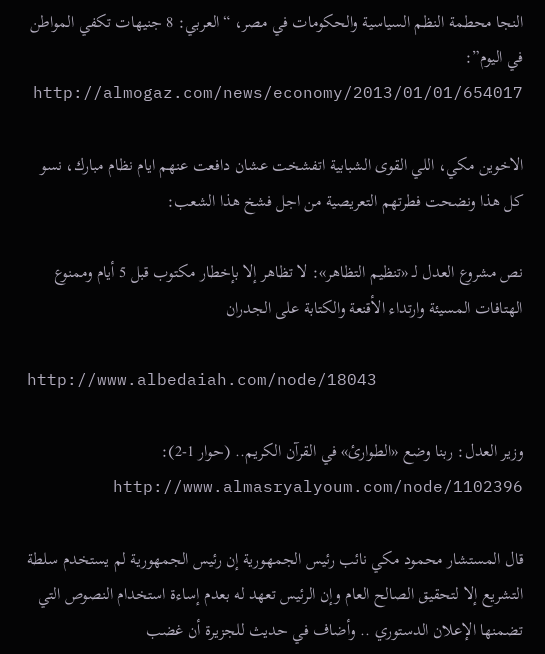النجا محطمة النظم السياسية والحكومات في مصر، “العربي: 8 جنيهات تكفي المواطن في اليوم”:  http://almogaz.com/news/economy/2013/01/01/654017

الاخوين مكي، اللي القوى الشبابية اتفشخت عشان دافعت عنهم ايام نظام مبارك، نسو كل هذا ونضحت فطرتهم التعريصية من اجل فشخ هذا الشعب:

نص مشروع العدل لـ «تنظيم التظاهر»: لا تظاهر إلا بإخطار مكتوب قبل 5 أيام وممنوع الهتافات المسيئة وارتداء الأقنعة والكتابة على الجدران

http://www.albedaiah.com/node/18043

وزير العدل: ربنا وضع «الطوارئ» في القرآن الكريم.. (حوار 1-2): http://www.almasryalyoum.com/node/1102396

قال المستشار محمود مكي نائب رئيس الجمهورية إن رئيس الجمهورية لم يستخدم سلطة التشريع إلا لتحقيق الصالح العام وإن الرئيس تعهد له بعدم إساءة استخدام النصوص التي تضمنها الإعلان الدستوري .. وأضاف في حديث للجزيرة أن غضب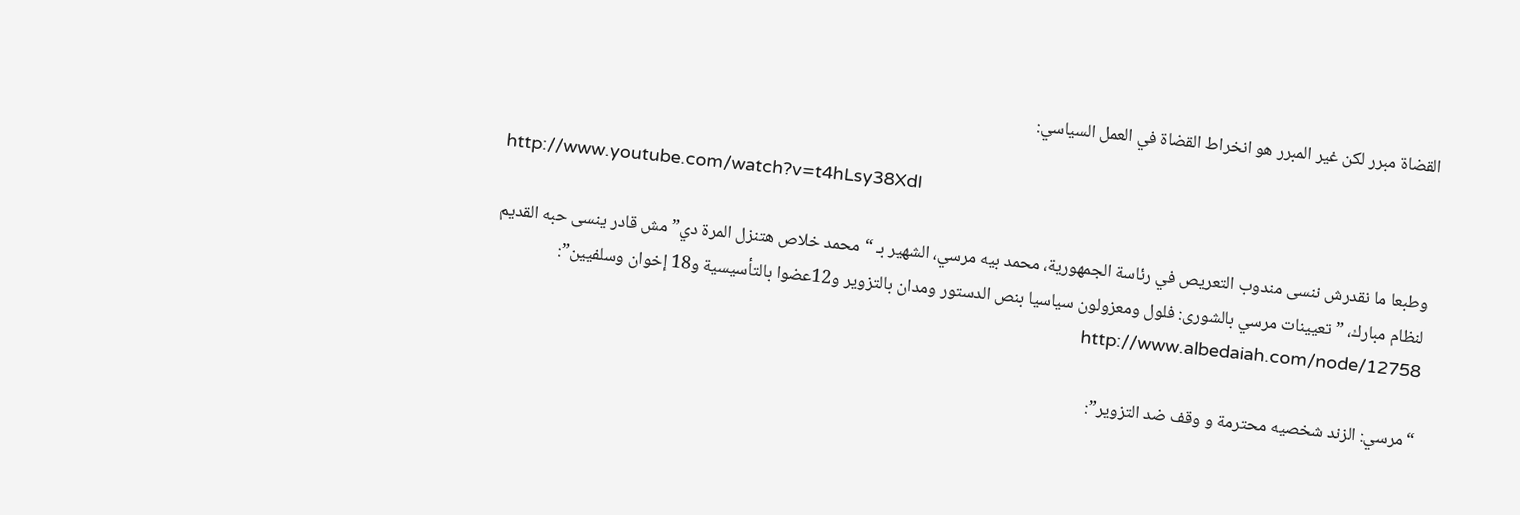القضاة مبرر لكن غير المبرر هو انخراط القضاة في العمل السياسي:

http://www.youtube.com/watch?v=t4hLsy38XdI

وطبعا ما نقدرش ننسى مندوب التعريص في رئاسة الجمهورية، محمد بيه مرسي، الشهير بـ “محمد خلاص هتنزل المرة دي” مش قادر ينسى حبه القديم لنظام مبارك، ” تعيينات مرسي بالشورى: فلول ومعزولون سياسيا بنص الدستور ومدان بالتزوير و12عضوا بالتأسيسية و18 إخوان وسلفيين”: http://www.albedaiah.com/node/12758

“مرسي: الزند شخصيه محترمة و وقف ضد التزوير”: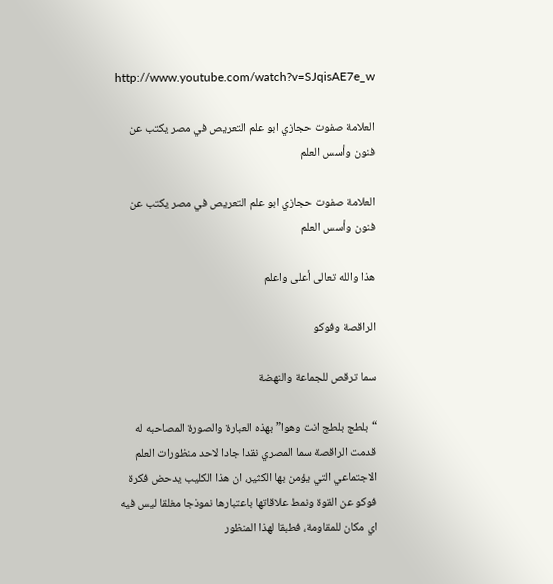http://www.youtube.com/watch?v=SJqisAE7e_w

العلامة صفوت حجازي ابو علم التعريص في مصر يكتب عن فنون وأسس العلم

العلامة صفوت حجازي ابو علم التعريص في مصر يكتب عن فنون وأسس العلم

هذا والله تعالى أعلى واعلم

الراقصة وفوكو

سما ترقص للجماعة والنهضة

“بلطج بلطج انت وهوا” بهذه العبارة والصورة المصاحبه له قدمت الراقصة سما المصري نقدا جادا لاحد منظورات العلم الاجتماعي التي يؤمن بها الكثير، ان هذا الكليب يدحض فكرة فوكو عن القوة ونمط علاقاتها باعتبارها نموذجا مغلقا ليس فيه اي مكان للمقاومة، فطبقا لهذا المنظور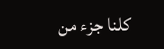كلنا جزء من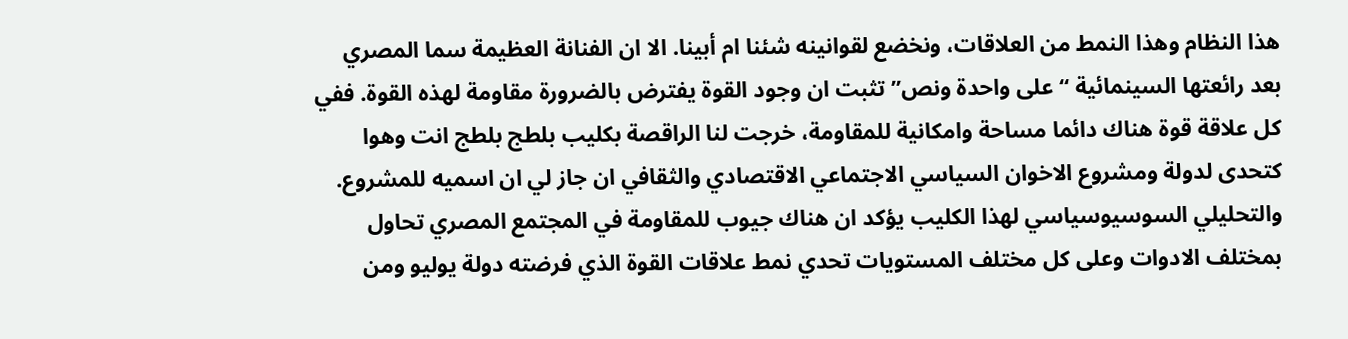هذا النظام وهذا النمط من العلاقات، ونخضع لقوانينه شئنا ام أبينا. الا ان الفنانة العظيمة سما المصري بعد رائعتها السينمائية “على واحدة ونص” تثبت ان وجود القوة يفترض بالضرورة مقاومة لهذه القوة. ففي كل علاقة قوة هناك دائما مساحة وامكانية للمقاومة، خرجت لنا الراقصة بكليب بلطج بلطج انت وهوا كتحدى لدولة ومشروع الاخوان السياسي الاجتماعي الاقتصادي والثقافي ان جاز لي ان اسميه للمشروع.
والتحليلي السوسيوسياسي لهذا الكليب يؤكد ان هناك جيوب للمقاومة في المجتمع المصري تحاول بمختلف الادوات وعلى كل مختلف المستويات تحدي نمط علاقات القوة الذي فرضته دولة يوليو ومن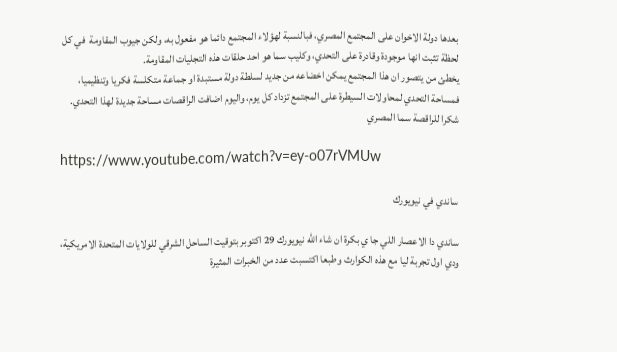بعدها دولة الاخوان على المجتمع المصري، فبالنسبة لهؤلاء المجتمع دائما هو مفعول به، ولكن جيوب المقاومة  في كل لحظة تثبت انها موجودة وقادرة على التحدي، وكليب سما هو احد حلقات هذه التجليات المقاومة.
يخطئ من يتصور ان هذا المجتمع يمكن اخضاعه من جديد لسلطة دولة مستبدة او جماعة متكلسة فكريا وتنظيميا، فمساحة التحدي لمحاولات السيطرة على المجتمع تزداد كل يوم، واليوم اضافت الراقصات مساحة جديدة لهذا التحدي.
شكرا للراقصة سما المصري

https://www.youtube.com/watch?v=ey-o07rVMUw

ساندي في نيويورك

ساندي دا الاعصار اللي جا ي بكرة ان شاء الله نيويورك 29 اكتوبر بتوقيت الساحل الشرقي للولايات المتحدة الامريكية، ودي اول تجربة ليا مع هذه الكوارث وطبعا اكتسبت عدد من الخبرات المثيرة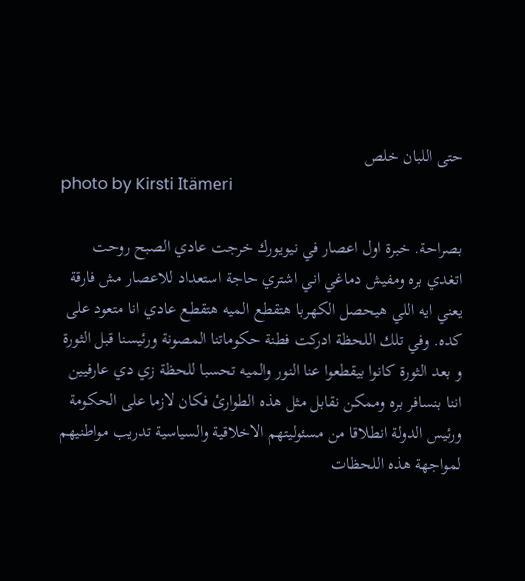حتى اللبان خلص
photo by Kirsti Itämeri

بصراحة. خبرة اول اعصار في نيويورك خرجت عادي الصبح روحت اتغدي بره ومفيش دماغي اني اشتري حاجة استعداد للاعصار مش فارقة يعني ايه اللي هيحصل الكهربا هتقطع الميه هتقطع عادي انا متعود على كده. وفي تلك اللحظة ادركت فطنة حكوماتنا المصونة ورئيسنا قبل الثورة و بعد الثورة كانوا بيقطعوا عنا النور والميه تحسبا للحظة زي دي عارفيين اننا بنسافر بره وممكن نقابل مثل هذه الطوارئ فكان لازما على الحكومة ورئيس الدولة انطلاقا من مسئوليتهم الاخلاقية والسياسية تدريب مواطنيهم لمواجهة هذه اللحظات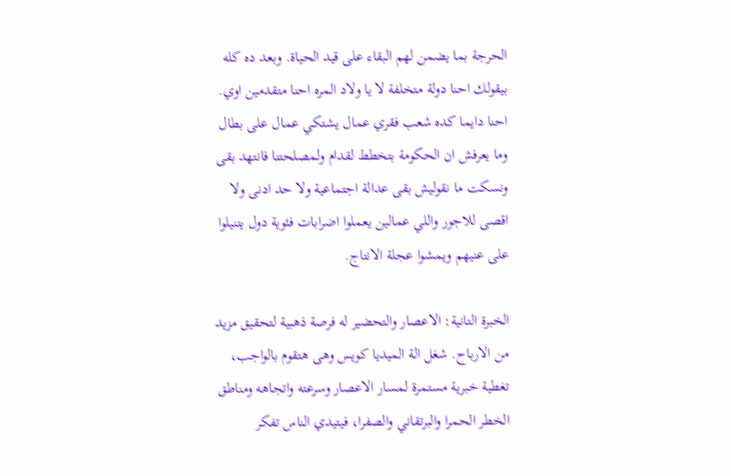الحرجة بما يضمن لهم البقاء على قيد الحياة. وبعد ده كله بيقولك احنا دولة متخلفة لا يا ولاد المره احنا متقدمين اوي. احنا دايما كده شعب فقري عمال يشتكي عمال على بطال وما يعرفش ان الحكومة بتخطط لقدام ولمصلحتنا فانتهد بقى ونسكت ما نقوليش بقى عدالة اجتماعية ولا حد ادنى ولا اقصى للاجور واللي عمالين يعملوا اضرابات فئوية دول يتنيلوا على عنيهم ويمشوا عجلة الانتاج.

الخبرة التانية: الاعصار والتحضير له فرصة ذهبية لتحقيق مزيد من الارباح. شغل الة الميديا كويس وهى هتقوم بالواجب، تغطية خبرية مستمرة لمسار الاعصار وسرعته واتجاهه ومناطق الخطر الحمرا والبرتقاني والصفرا، فيتيدي الناس تفكر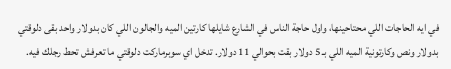في ايه الحاجات اللي محتاحينها، واول حاجة الناس في الشارع شايلها كارتين الميه والجالون اللي كان بدولار واحد بقى دلوقتي بدولار ونص وكارتونية الميه اللي بـ 5 دولار بقت بحوالي 11 دولار. تدخل اي سوبرماركت دلوقتي ما تعرفش تحط رجلك فيه.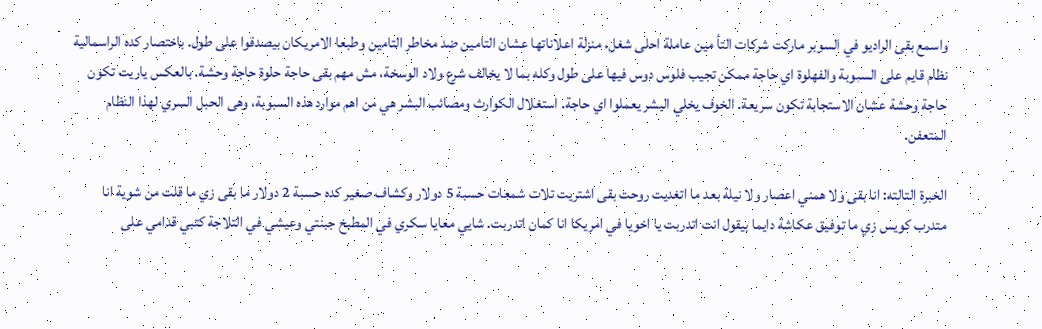واسمع بقى الراديو في السوبر ماركت شركات التأ مين عاملة احلى شغل، منزلة اعلاناتها عشان التامين ضد مخاطر التامين وطبعا الامريكان بيصدقوا على طول. باختصار كده الراسمالية نظام قايم على السبوبة والفهلوة اي حاجة ممكن تجيب فلوس دوس فيها على طول وكله بما لا يخالف شرع ولاد الوسخة، مش مهم بقى حاجة حلوة حاجة وحشة. بالعكس ياريت تكون حاجة وحشة عشان الاستجابة تكون سريعة. الخوف يخلي البشر يعملوا اي حاجة. استغلال الكوارث ومصائب البشر هي من اهم موارد هذه السبوبة، وهى الحبل السري لهذا النظام المتعفن.

الخبرة التالته: انا بقى ولا همني اعصار ولا نيلة بعد ما اتغديت روحت بقى اشتريت تلات شمعات حسبة 5 دولار وكشاف صغير كده حسبة 2 دولار ما بقى زي ما قلت من شوية انا متدرب كويس زي ما توفيق عكاشة دايما بيقول انت اتدربت يا اخويا في امريكا انا كمان اتدربت. شايي معايا سكري في المطبخ جبنتي وعيشي في التلاجة كتبي قدامي على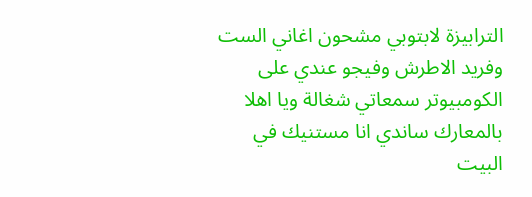الترابيزة لابتوبي مشحون اغاني الست وفريد الاطرش وفيجو عندي على الكومبيوتر سمعاتي شغالة ويا اهلا بالمعارك ساندي انا مستنيك في البيت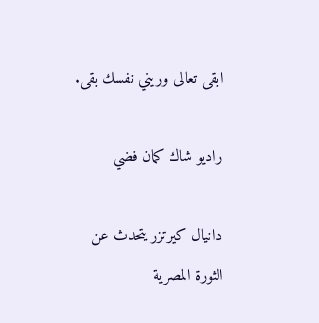ابقى تعالى وريني نفسك بقى.

راديو شاك كمان فضي

دانيال كيرتزر يتحدث عن الثورة المصرية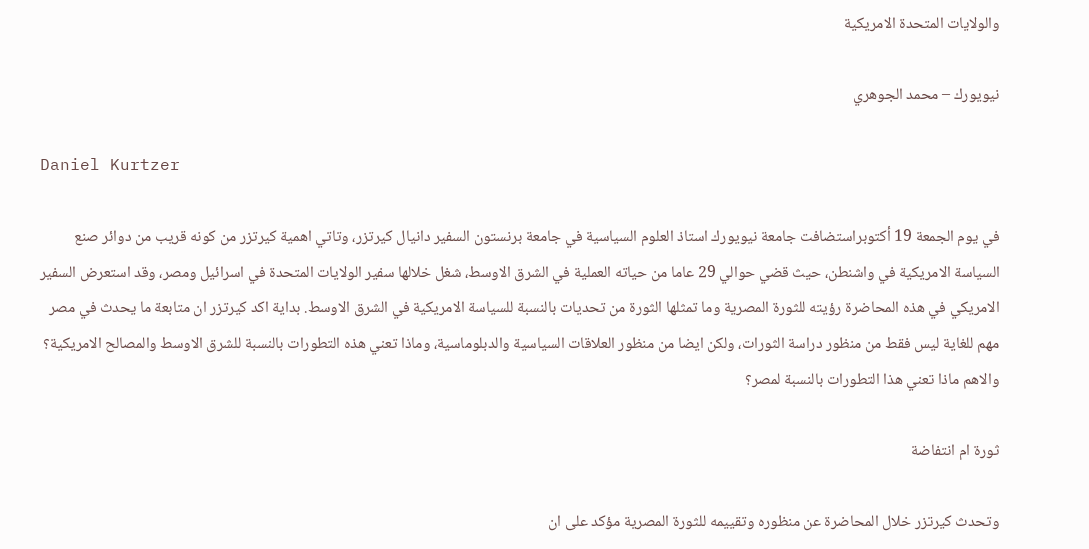والولايات المتحدة الامريكية

نيويورك – محمد الجوهري

Daniel Kurtzer

في يوم الجمعة 19 أكتوبراستضافت جامعة نيويورك استاذ العلوم السياسية في جامعة برنستون السفير دانيال كيرتزر، وتاتي اهمية كيرتزر من كونه قريب من دوائر صنع السياسة الامريكية في واشنطن، حيث قضي حوالي 29 عاما من حياته العملية في الشرق الاوسط، شغل خلالها سفير الولايات المتحدة في اسرائيل ومصر، وقد استعرض السفير الامريكي في هذه المحاضرة رؤيته للثورة المصرية وما تمثلها الثورة من تحديات بالنسبة للسياسة الامريكية في الشرق الاوسط. بداية اكد كيرتزر ان متابعة ما يحدث في مصر مهم للغاية ليس فقط من منظور دراسة الثورات، ولكن ايضا من منظور العلاقات السياسية والدبلوماسية، وماذا تعني هذه التطورات بالنسبة للشرق الاوسط والمصالح الامريكية؟ والاهم ماذا تعني هذا التطورات بالنسبة لمصر؟

ثورة ام انتفاضة

وتحدث كيرتزر خلال المحاضرة عن منظوره وتقييمه للثورة المصرية مؤكد على ان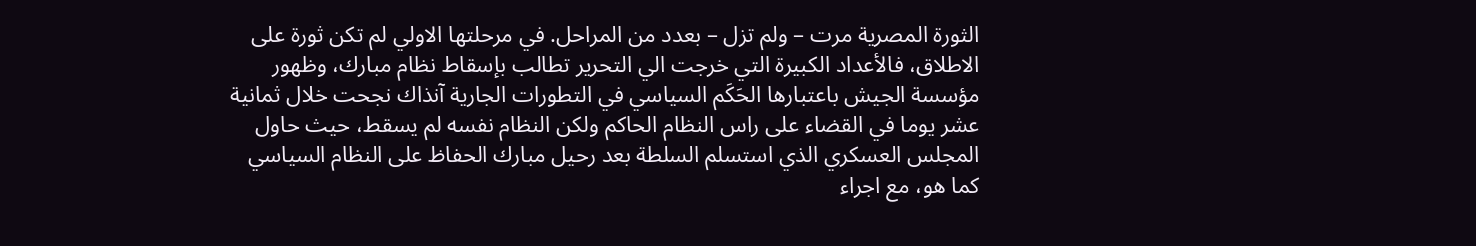الثورة المصرية مرت – ولم تزل – بعدد من المراحل. في مرحلتها الاولي لم تكن ثورة على الاطلاق، فالأعداد الكبيرة التي خرجت الي التحرير تطالب بإسقاط نظام مبارك، وظهور مؤسسة الجيش باعتبارها الحَكَم السياسي في التطورات الجارية آنذاك نجحت خلال ثمانية عشر يوما في القضاء على راس النظام الحاكم ولكن النظام نفسه لم يسقط، حيث حاول المجلس العسكري الذي استسلم السلطة بعد رحيل مبارك الحفاظ على النظام السياسي كما هو، مع اجراء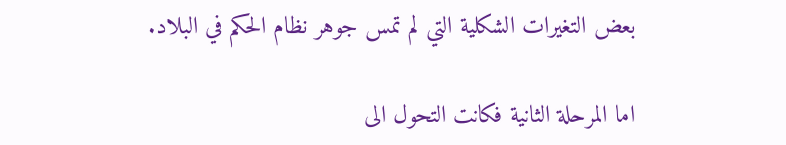بعض التغيرات الشكلية التي لم تمس جوهر نظام الحكم في البلاد.

اما المرحلة الثانية فكانت التحول الى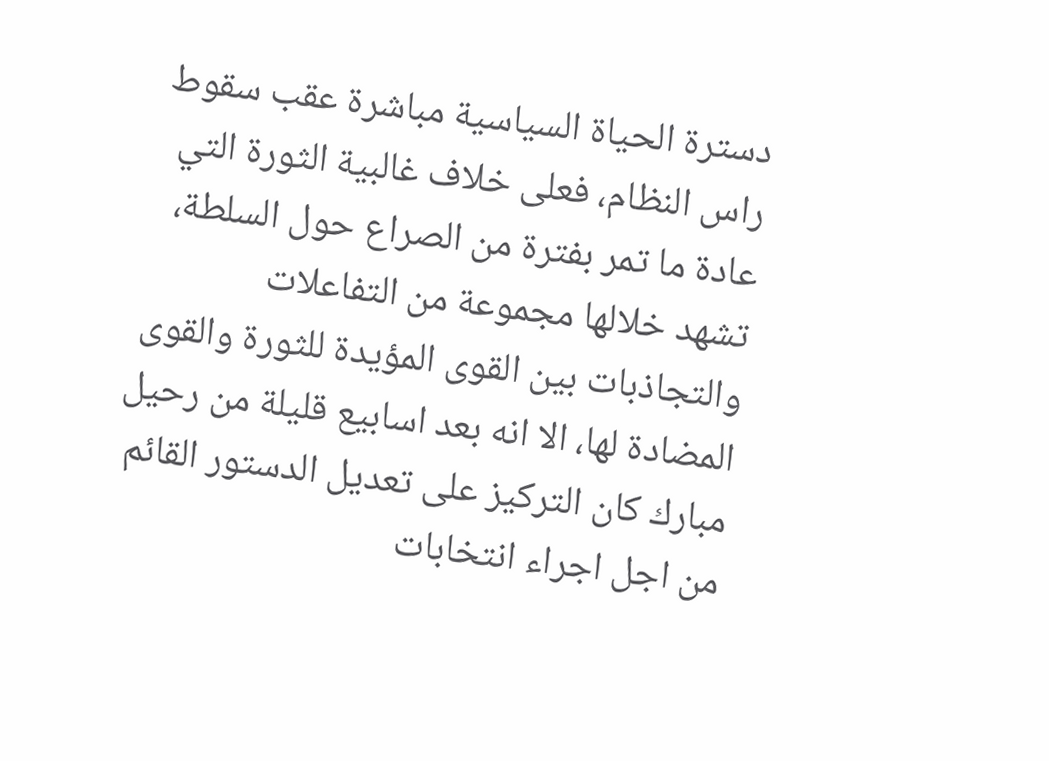دسترة الحياة السياسية مباشرة عقب سقوط راس النظام، فعلى خلاف غالبية الثورة التي عادة ما تمر بفترة من الصراع حول السلطة، تشهد خلالها مجموعة من التفاعلات والتجاذبات بين القوى المؤيدة للثورة والقوى المضادة لها، الا انه بعد اسابيع قليلة من رحيل مبارك كان التركيز على تعديل الدستور القائم من اجل اجراء انتخابات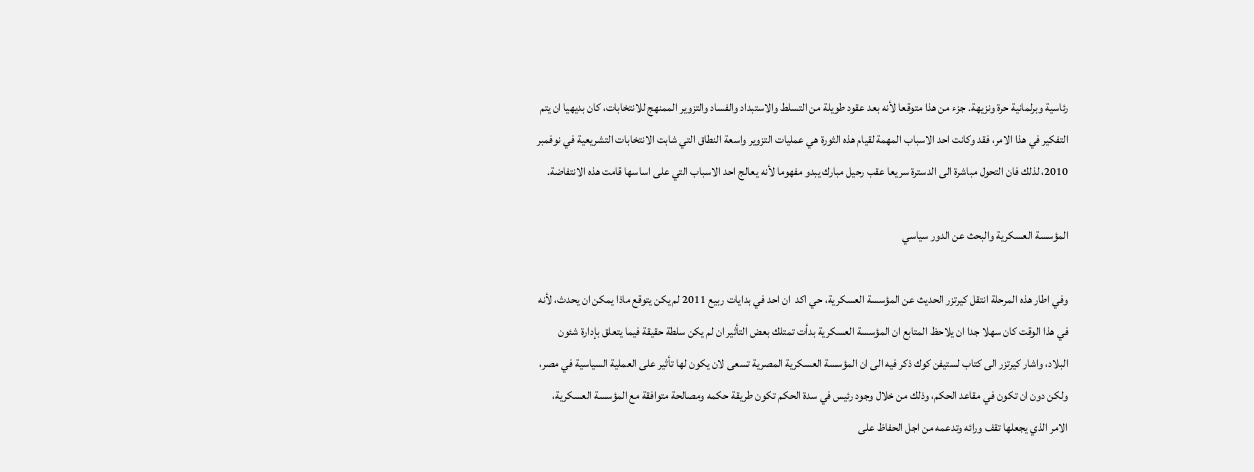رئاسية وبرلمانية حرة ونزيهة. جزء من هذا متوقعا لأنه بعد عقود طويلة من التسلط والاستبداد والفساد والتزوير الممنهج للانتخابات، كان بديهيا ان يتم التفكير في هذا الامر، فقد وكانت احد الاسباب المهمة لقيام هذه الثورة هي عمليات التزوير واسعة النطاق التي شابت الانتخابات التشريعية في نوفمبر 2010، لذلك فان التحول مباشرة الى الدسترة سريعا عقب رحيل مبارك يبدو مفهوما لأنه يعالج احد الاسباب التي على اساسها قامت هذه الانتفاضة.

المؤسسة العسكرية والبحث عن الدور سياسي

وفي اطار هذه المرحلة انتقل كيرتزر الحديث عن المؤسسة العسكرية، حي اكد  ان احد في بدايات ربيع 2011 لم يكن يتوقع ماذا يمكن ان يحدث، لأنه في هذا الوقت كان سهلا جدا ان يلاحظ المتابع ان المؤسسة العسكرية بدأت تمتلك بعض التأثير ان لم يكن سلطة حقيقة فيما يتعلق بإدارة شئون البلاد، واشار كيرتزر الى كتاب لستيفن كوك ذكر فيه الى ان المؤسسة العسكرية المصرية تسعى لان يكون لها تأثير على العملية السياسية في مصر، ولكن دون ان تكون في مقاعد الحكم، وذلك من خلال وجود رئيس في سدة الحكم تكون طريقة حكمه ومصالحة متوافقة مع المؤسسة العسكرية، الامر الذي يجعلها تقف ورائه وتدعمه من اجل الحفاظ على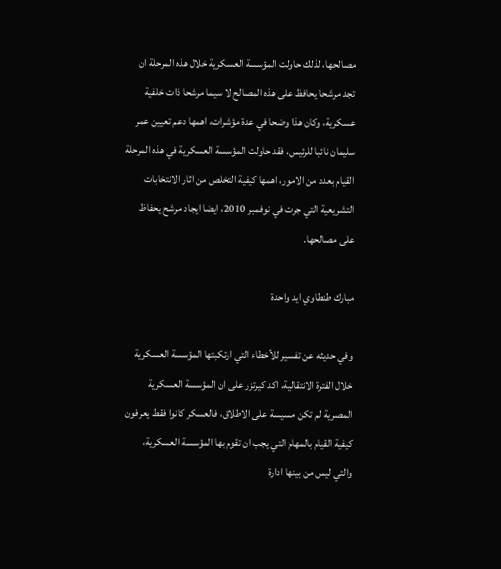مصالحها، لذلك حاولت المؤسسة العسكرية خلال هذه المرحلة ان تجد مرشحا يحافظ على هذه المصالح لا سيما مرشحا ذات خلفية عسكرية، وكان هذا وضحا في عدة مؤشرات، اهمها دعم تعيين عمر سليمان نائبا للرئيس، فقد حاولت المؤسسة العسكرية في هذه المرحلة القيام بعدد من الامور، اهمها كيفية التخلص من اثار الانتخابات التشريعية التي جرت في نوفمبر 2010، ايضا ايجاد مرشح يحفاظ على مصالحها.

مبارك طنطاوي ايد واحدة

وفي حديثه عن تفسير للأخطاء التي ارتكبتها المؤسسة العسكرية خلال الفترة الانتقالية، اكد كيرتزر على ان المؤسسة العسكرية المصرية لم تكن مسيسة على الاطلاق، فالعسكر كانوا فقط يعرفون كيفية القيام بالمهام التي يجب ان تقوم بها المؤسسة العسكرية، والتي ليس من بينها ادارة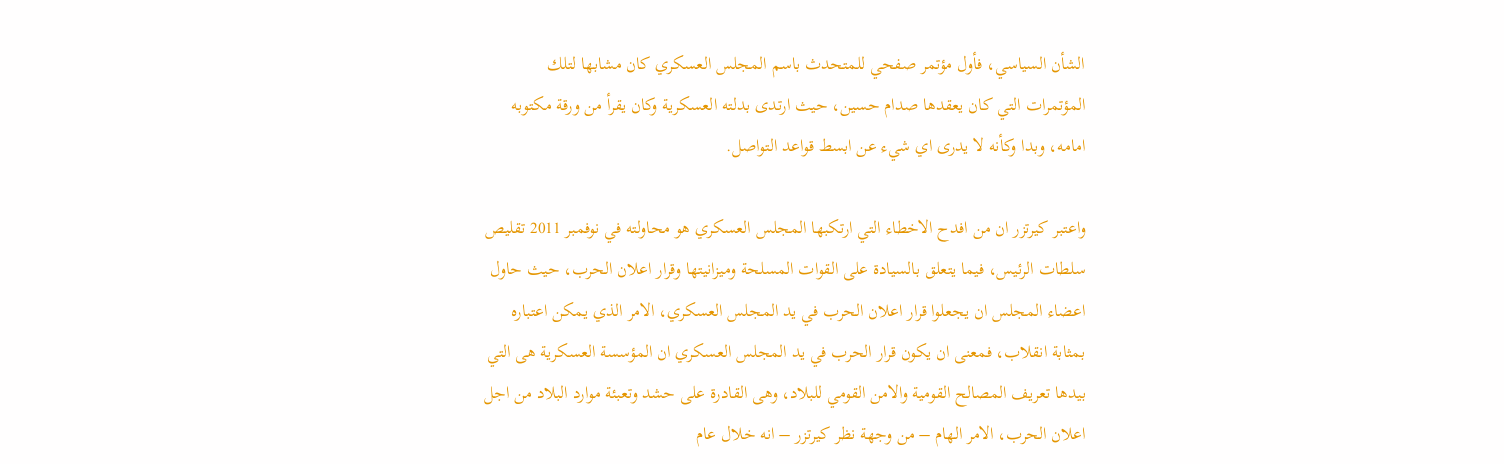الشأن السياسي، فأول مؤتمر صفحي للمتحدث باسم المجلس العسكري كان مشابها لتلك المؤتمرات التي كان يعقدها صدام حسين، حيث ارتدى بدلته العسكرية وكان يقرأ من ورقة مكتوبه امامه، وبدا وكأنه لا يدرى اي شيء عن ابسط قواعد التواصل.

واعتبر كيرتزر ان من افدح الاخطاء التي ارتكبها المجلس العسكري هو محاولته في نوفمبر 2011 تقليص سلطات الرئيس، فيما يتعلق بالسيادة على القوات المسلحة وميزانيتها وقرار اعلان الحرب، حيث حاول اعضاء المجلس ان يجعلوا قرار اعلان الحرب في يد المجلس العسكري، الامر الذي يمكن اعتباره بمثابة انقلاب، فمعنى ان يكون قرار الحرب في يد المجلس العسكري ان المؤسسة العسكرية هى التي بيدها تعريف المصالح القومية والامن القومي للبلاد، وهى القادرة على حشد وتعبئة موارد البلاد من اجل اعلان الحرب، الامر الهام – من وجهة نظر كيرتزر – انه خلال عام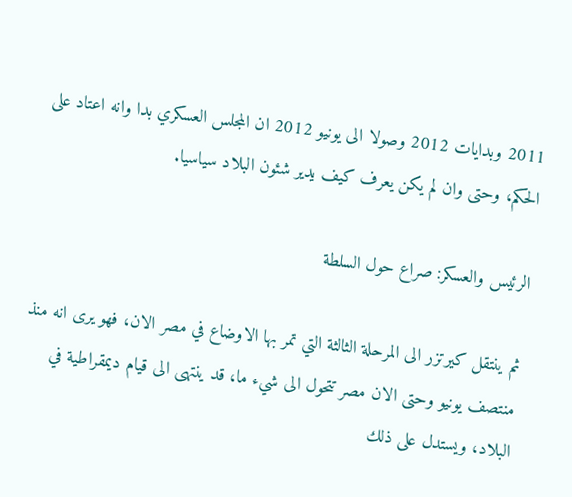2011 وبدايات 2012 وصولا الى يونيو 2012 ان المجلس العسكري بدا وانه اعتاد على الحكم، وحتى وان لم يكن يعرف كيف يدير شئون البلاد سياسيا.

الرئيس والعسكر: صراع حول السلطة

ثم ينتقل كيرتزر الى المرحلة الثالثة التي تمر بها الاوضاع في مصر الان، فهو يرى انه منذ منتصف يونيو وحتى الان مصر تتحول الى شيء ما، قد ينتهى الى قيام ديمقراطية في البلاد، ويستدل على ذلك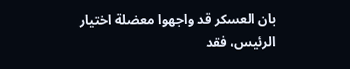بان العسكر قد واجهوا معضلة اختيار الرئيس، فقد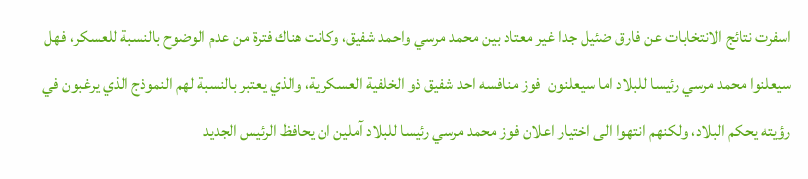اسفرت نتائج الانتخابات عن فارق ضئيل جدا غير معتاد بين محمد مرسي واحمد شفيق، وكانت هناك فترة من عدم الوضوح بالنسبة للعسكر، فهل سيعلنوا محمد مرسي رئيسا للبلاد اما سيعلنون  فوز منافسه احد شفيق ذو الخلفية العسكرية، والذي يعتبر بالنسبة لهم النموذج الذي يرغبون في رؤيته يحكم البلاد، ولكنهم انتهوا الى اختيار اعلان فوز محمد مرسي رئيسا للبلاد آملين ان يحافظ الرئيس الجديد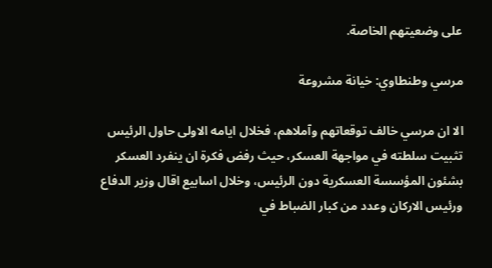على وضعيتهم الخاصة.

مرسي وطنطاوي: خيانة مشروعة

الا ان مرسي خالف توقعاتهم وآملاهم، فخلال ايامه الاولى حاول الرئيس تثبيت سلطته في مواجهة العسكر، حيث رفض فكرة ان ينفرد العسكر بشئون المؤسسة العسكرية دون الرئيس، وخلال اسابيع اقال وزير الدفاع ورئيس الاركان وعدد من كبار الضباط في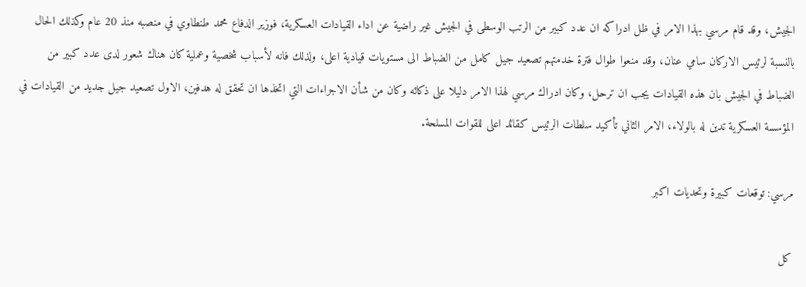الجيش، وقد قام مرسي بهذا الامر في ظل ادراكه ان عدد كبير من الرتب الوسطى في الجيش غير راضية عن اداء القيادات العسكرية، فوزير الدفاع محمد طنطاوي في منصبه منذ 20 عام وكذلك الحال بالنسبة لرئيس الاركان سامي عنان، وقد منعوا طوال فترة خدمتهم تصعيد جيل كامل من الضباط الى مستويات قيادية اعلى، ولذلك فانه لأسباب شخصية وعملية كان هناك شعور لدى عدد كبير من الضباط في الجيش بان هذه القيادات يجب ان ترحل، وكان ادراك مرسي لهذا الامر دليلا على ذكائه وكان من شأن الاجراءات التي اتخذها ان تحقق له هدفين، الاول تصعيد جيل جديد من القيادات في المؤسسة العسكرية تدين له بالولاء، الامر الثاني تأكيد سلطات الرئيس كقائد اعلى للقوات المسلحة.

مرسي: توقعات كبيرة وتحديات اكبر

كل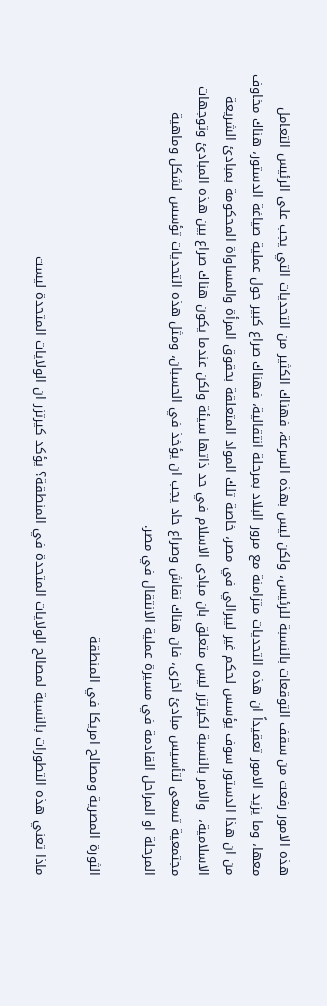هذه الامور رفعت من سقف التوقعات بالنسبة للرئيس، ولكن ليس بهذه السرعة، فهناك الكثير من التحديات التي يجب على الرئيس التعامل معها، وما يزيد الامور تعقيداً ان هذه التحديات متزامنة مع مرور البلاد بمرحلة انتقالية، فهناك صراع كبير حول عملية صياغة الدستور، هناك مخاوف من ان هذا الدستور سوف يؤسس لحكم غير ليبرالي في مصر، خاصة تلك المواد المتعلقة بحقوق المرأة والمساواة المحكومة بمبادئ الشريعة الاسلامية،  والامر بالنسبة لكيرتزر ليس متعلق بان مبادى الاسلام في حد ذاتها سيئة ولكن عندما يكون هناك صراع بين هذه المبادئ وتوجهات مجتمعية تسعى لتأسيس مبادئ اخرى، فان هناك نقاش وصراع حاد يجب ان يؤخذ في الحسبان، ومثل هذه التحديات تؤسس لشكل وماهية المرحلة او المراحل القادمة في مسيرة عملية الانتقال في مصر.

الثورة المصرية ومصالح امريكا في المنطقة

ماذا تعني هذه التطورات بالنسبة لمصالح الولايات المتحدة في المنطقة؟ يؤكد كيرتزر ان الولايات المتحدة ليست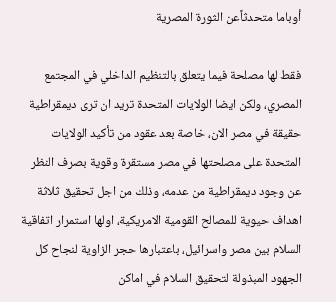أوباما متحدثاًعن الثورة المصرية

فقط لها مصلحة فيما يتعلق بالتنظيم الداخلي في المجتمع المصري، ولكن ايضا الولايات المتحدة تريد ان ترى ديمقراطية حقيقة في مصر الان، خاصة بعد عقود من تأكيد الولايات المتحدة على مصلحتها في مصر مستقرة وقوية بصرف النظر عن وجود ديمقراطية من عدمه، وذلك من اجل تحقيق ثلاثة اهداف حيوية للمصالح القومية الامريكية، اولها استمرار اتفاقية السلام بين مصر واسرائيل، باعتبارها حجر الزاوية لنجاح كل الجهود المبذولة لتحقيق السلام في اماكن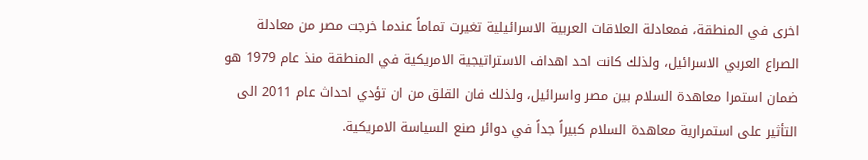اخرى في المنطقة، فمعادلة العلاقات العربية الاسرائيلية تغيرت تماماً عندما خرجت مصر من معادلة الصراع العربي الاسرائيل، ولذلك كانت احد اهداف الاستراتيجية الامريكية في المنطقة منذ عام 1979 هو ضمان استمرا معاهدة السلام بين مصر واسرائيل، ولذلك فان القلق من ان تؤدي احداث عام 2011 الى التأثير على استمرارية معاهدة السلام كبيراً جداً في دوائر صنع السياسة الامريكية.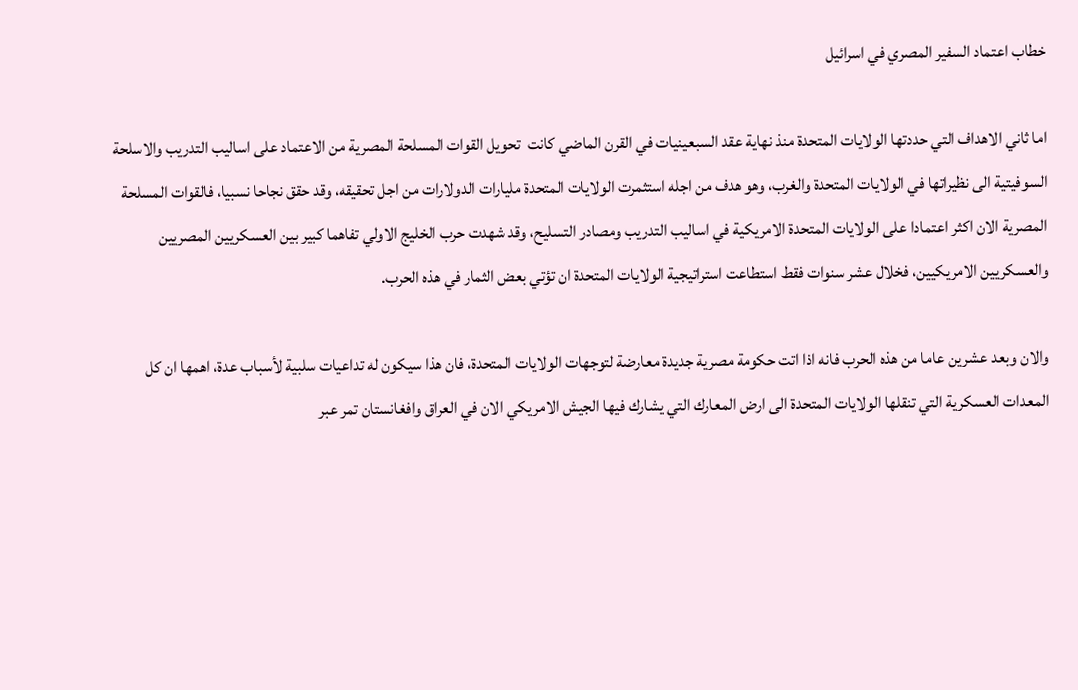خطاب اعتماد السفير المصري في اسرائيل

اما ثاني الاهداف التي حددتها الولايات المتحدة منذ نهاية عقد السبعينيات في القرن الماضي كانت  تحويل القوات المسلحة المصرية من الاعتماد على اساليب التدريب والاسلحة السوفيتية الى نظيراتها في الولايات المتحدة والغرب، وهو هدف من اجله استثمرت الولايات المتحدة مليارات الدولارات من اجل تحقيقه، وقد حقق نجاحا نسبيا، فالقوات المسلحة المصرية الان اكثر اعتمادا على الولايات المتحدة الامريكية في اساليب التدريب ومصادر التسليح، وقد شهدت حرب الخليج الاولي تفاهما كبير بين العسكريين المصريين والعسكريين الامريكيين، فخلال عشر سنوات فقط استطاعت استراتيجية الولايات المتحدة ان تؤتي بعض الثمار في هذه الحرب.

والان وبعد عشرين عاما من هذه الحرب فانه اذا اتت حكومة مصرية جديدة معارضة لتوجهات الولايات المتحدة، فان هذا سيكون له تداعيات سلبية لأسباب عدة، اهمها ان كل المعدات العسكرية التي تنقلها الولايات المتحدة الى ارض المعارك التي يشارك فيها الجيش الامريكي الان في العراق وافغانستان تمر عبر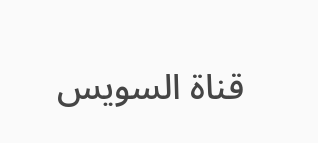قناة السويس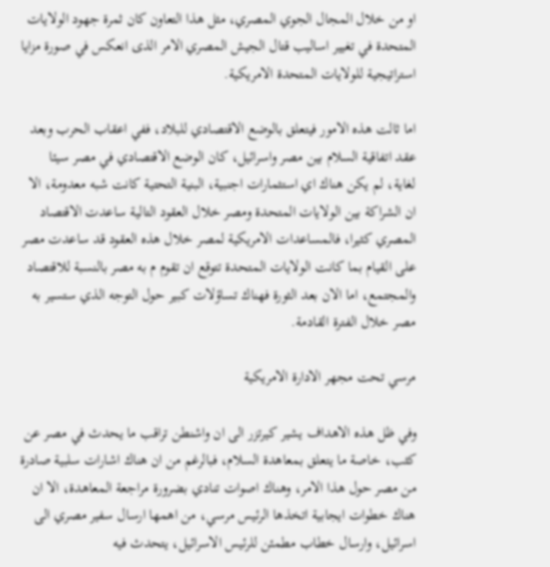او من خلال المجال الجوي المصري، مثل هذا التعاون كان ثمرة جهود الولايات المتحدة في تغيير اساليب قتال الجيش المصري الامر الذى انعكس في صورة مزايا استراتيجية للولايات المتحدة الامريكية.

اما ثالت هذه الامور فيتعلق بالوضع الاقتصادي للبلاد، ففي اعقاب الحرب وبعد عقد اتفاقية السلام بين مصر واسرائيل، كان الوضع الاقتصادي في مصر سيئا لغاية، لم يكن هناك اي استثمارات اجنبية، البنية التحتية كانت شبه معدومة، الا ان الشراكة بين الولايات المتحدة ومصر خلال العقود التالية ساعدت الاقتصاد المصري كثيرا، فالمساعدات الامريكية لمصر خلال هذه العقود قد ساعدت مصر على القيام بما كانت الولايات المتحدة تتوقع ان تقوم م به مصر بالنسبة للاقتصاد والمجتمع، اما الان بعد الثورة فهناك تساؤلات كبير حول التوجه الذي ستسير به مصر خلال الفترة القادمة.

مرسي تحت مجهر الادارة الامريكية

وفي ظل هذه الاهداف يشير كيرتزر الى ان واشنطن تراقب ما يحدث في مصر عن كثب، خاصة ما يتعلق بمعاهدة السلام، فبالرغم من ان هناك اشارات سلبية صادرة من مصر حول هذا الامر، وهناك اصوات تنادي بضرورة مراجعة المعاهدة، الا ان هناك خطوات ايجابية اتخذها الرئيس مرسي، من اهمها ارسال سفير مصري الى اسرائيل، وارسال خطاب مطمئن للرئيس الاسرائيل، يتحدث فيه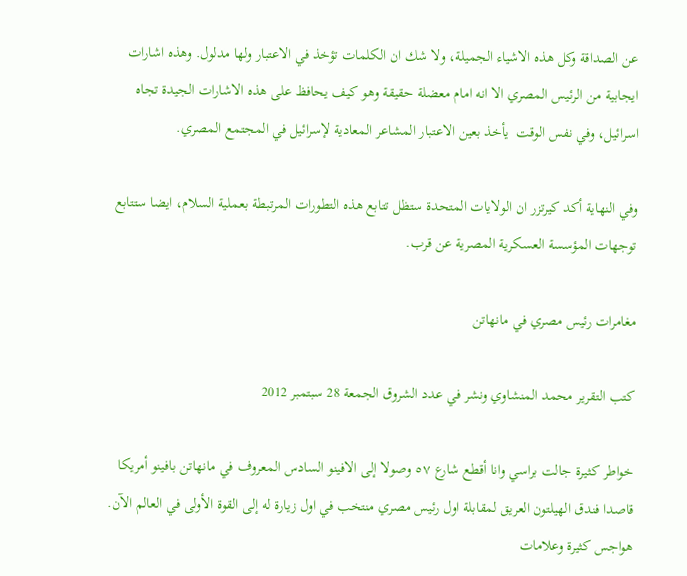عن الصداقة وكل هذه الاشياء الجميلة، ولا شك ان الكلمات تؤخذ في الاعتبار ولها مدلول. وهذه اشارات ايجابية من الرئيس المصري الا انه امام معضلة حقيقة وهو كيف يحافظ على هذه الاشارات الجيدة تجاه اسرائيل، وفي نفس الوقت  يأخذ بعين الاعتبار المشاعر المعادية لإسرائيل في المجتمع المصري.

وفي النهاية أكد كيرتزر ان الولايات المتحدة ستظل تتابع هذه التطورات المرتبطة بعملية السلام، ايضا ستتابع توجهات المؤسسة العسكرية المصرية عن قرب.

مغامرات رئيس مصري في مانهاتن

كتب التقرير محمد المنشاوي ونشر في عدد الشروق الجمعة 28 سبتمبر 2012

خواطر كثيرة جالت براسي وانا أقطع شارع ٥٧ وصولا إلى الافينو السادس المعروف في مانهاتن بافينو أمريكا قاصدا فندق الهيلتون العريق لمقابلة اول رئيس مصري منتخب في اول زيارة له إلى القوة الأولى في العالم الآن. هواجس كثيرة وعلامات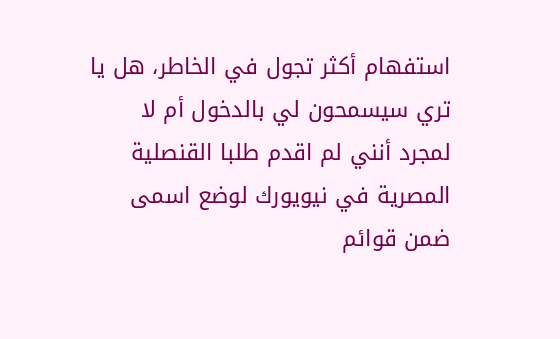استفهام أكثر تجول في الخاطر، هل يا تري سيسمحون لي بالدخول أم لا لمجرد أنني لم اقدم طلبا القنصلية المصرية في نيويورك لوضع اسمى ضمن قوائم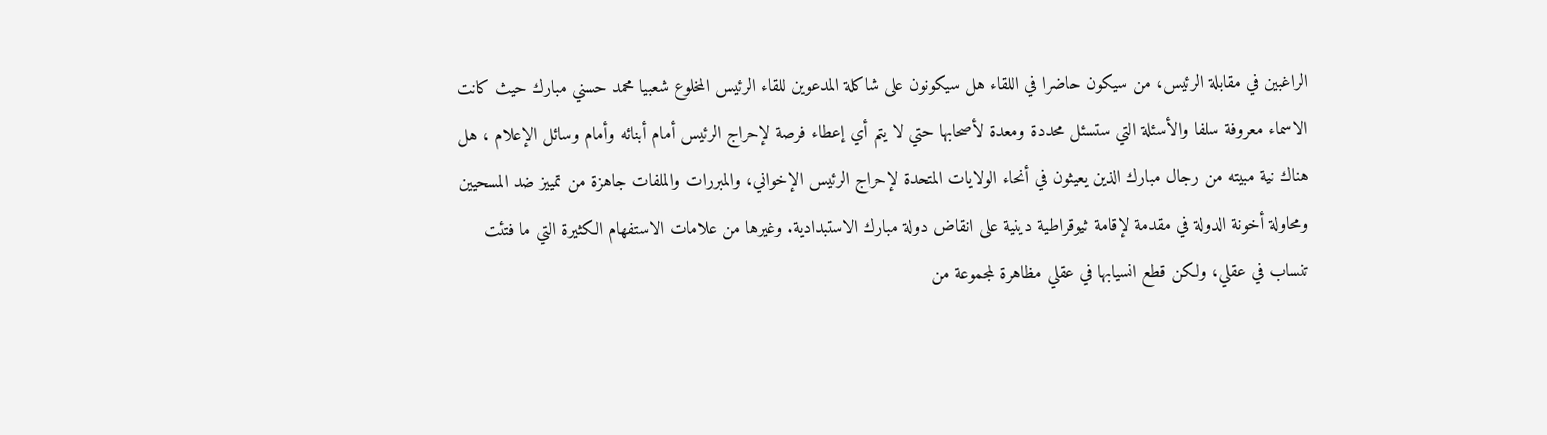الراغبين في مقابلة الرئيس، من سيكون حاضرا في اللقاء هل سيكونون على شاكلة المدعوين للقاء الرئيس المخلوع شعبيا محمد حسني مبارك حيث كانت الاسماء معروفة سلفا والأسئلة التي ستسئل محددة ومعدة لأصحابها حتي لا يتم أي إعطاء فرصة لإحراج الرئيس أمام أبنائه وأمام وسائل الإعلام ، هل هناك نية مبيته من رجال مبارك الذين يعيثون في أنحاء الولايات المتحدة لإحراج الرئيس الإخواني، والمبررات والملفات جاهزة من تمييز ضد المسحيين ومحاولة أخونة الدولة في مقدمة لإقامة ثيوقراطية دينية على انقاض دولة مبارك الاستبدادية. وغيرها من علامات الاستفهام الكثيرة التي ما فتئت تنساب في عقلي، ولكن قطع انسيابها في عقلي مظاهرة لمجموعة من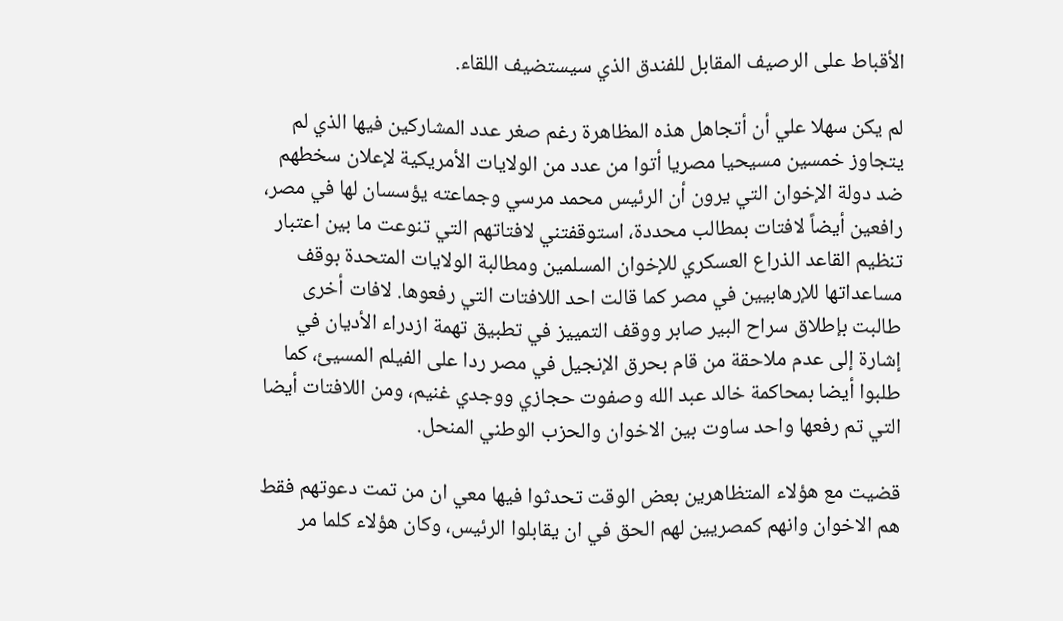الأقباط على الرصيف المقابل للفندق الذي سيستضيف اللقاء.

لم يكن سهلا علي أن أتجاهل هذه المظاهرة رغم صغر عدد المشاركين فيها الذي لم يتجاوز خمسين مسيحيا مصريا أتوا من عدد من الولايات الأمريكية لإعلان سخطهم ضد دولة الإخوان التي يرون أن الرئيس محمد مرسي وجماعته يؤسسان لها في مصر، رافعين أيضاً لافتات بمطالب محددة، استوقفتني لافتاتهم التي تنوعت ما بين اعتبار تنظيم القاعد الذراع العسكري للإخوان المسلمين ومطالبة الولايات المتحدة بوقف مساعداتها للإرهابيين في مصر كما قالت احد اللافتات التي رفعوها. لافات أخرى طالبت بإطلاق سراح البير صابر ووقف التمييز في تطبيق تهمة ازدراء الأديان في إشارة إلى عدم ملاحقة من قام بحرق الإنجيل في مصر ردا على الفيلم المسيئ، كما طلبوا أيضا بمحاكمة خالد عبد الله وصفوت حجازي ووجدي غنيم، ومن اللافتات أيضا التي تم رفعها واحد ساوت بين الاخوان والحزب الوطني المنحل.

قضيت مع هؤلاء المتظاهرين بعض الوقت تحدثوا فيها معي ان من تمت دعوتهم فقط هم الاخوان وانهم كمصريين لهم الحق في ان يقابلوا الرئيس، وكان هؤلاء كلما مر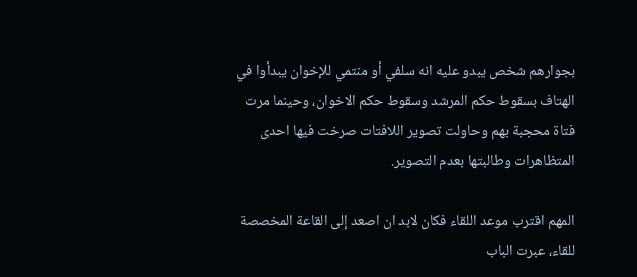بجوارهم شخص يبدو عليه انه سلفي أو منتمي للإخوان يبدأوا في الهتاف بسقوط حكم المرشد وسقوط حكم الاخوان، وحينما مرت فتاة محجبة بهم وحاولت تصوير اللافتات صرخت فيها احدى المتظاهرات وطالبتها بعدم التصوير.

المهم اقترب موعد اللقاء فكان لابد ان اصعد إلى القاعة المخصصة للقاء، عبرت الباب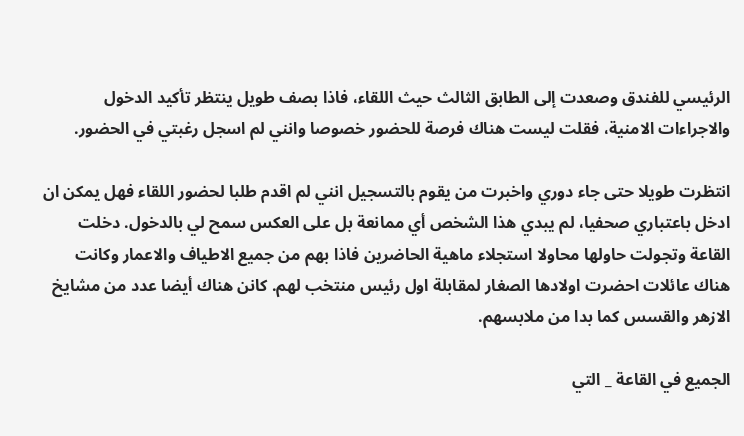الرئيسي للفندق وصعدت إلى الطابق الثالث حيث اللقاء، فاذا بصف طويل ينتظر تأكيد الدخول والاجراءات الامنية، فقلت ليست هناك فرصة للحضور خصوصا وانني لم اسجل رغبتي في الحضور.

انتظرت طويلا حتى جاء دوري واخبرت من يقوم بالتسجيل انني لم اقدم طلبا لحضور اللقاء فهل يمكن ان ادخل باعتباري صحفيا، لم يبدي هذا الشخص أي ممانعة بل على العكس سمح لي بالدخول. دخلت القاعة وتجولت حاولها محاولا استجلاء ماهية الحاضرين فاذا بهم من جميع الاطياف والاعمار وكانت هناك عائلات احضرت اولادها الصغار لمقابلة اول رئيس منتخب لهم. كانن هناك أيضا عدد من مشايخ الازهر والقسس كما بدا من ملابسهم.

الجميع في القاعة _ التي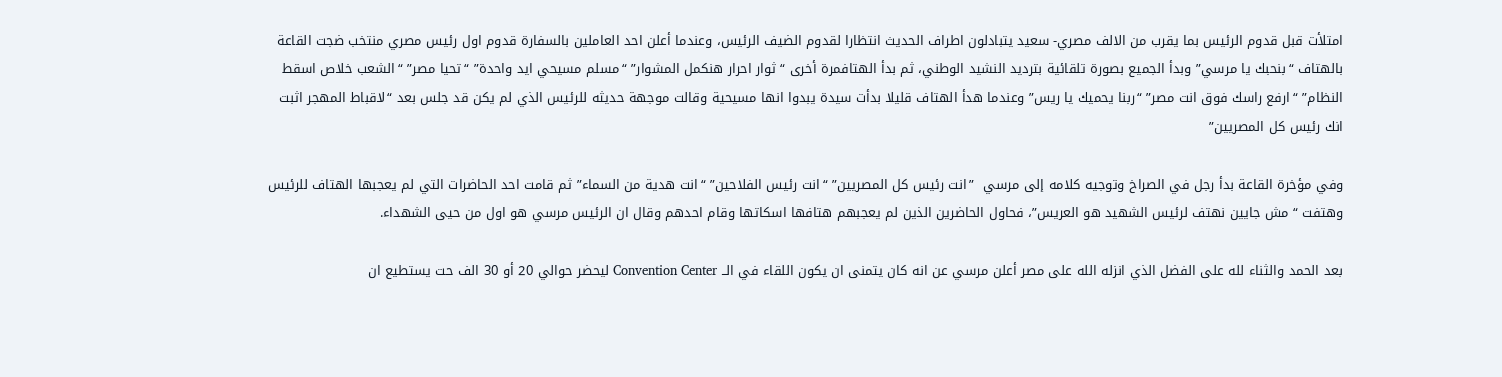امتلأت قبل قدوم الرئيس بما يقرب من الالف مصري- سعيد يتبادلون اطراف الحديث انتظارا لقدوم الضيف الرئيس، وعندما أعلن احد العاملين بالسفارة قدوم اول رئيس مصري منتخب ضجت القاعة بالهتاف “بنحبك يا مرسي” وبدأ الجميع بصورة تلقائية بترديد النشيد الوطني، ثم بدأ الهتافمرة أخرى “ثوار احرار هنكمل المشوار” “مسلم مسيحي ايد واحدة” “تحيا مصر” “الشعب خلاص اسقط النظام” “ارفع راسك فوق انت مصر” “ربنا يحميك يا ريس” وعندما هدأ الهتاف قليلا بدأت سيدة يبدوا انها مسيحية وقالت موجهة حديثه للرئيس الذي لم يكن قد جلس بعد “لاقباط المهجر اثبت انك رئيس كل المصريين”

وفي مؤخرة القاعة بدأ رجل في الصراخ وتوجيه كلامه إلى مرسي  ”انت رئيس كل المصريين” “انت رئيس الفلاحين” “انت هدية من السماء” ثم قامت احد الحاضرات التي لم يعجبها الهتاف للرئيس وهتفت “مش جايين نهتف لرئيس الشهيد هو العريس”، فحاول الحاضرين الذين لم يعجبهم هتافها اسكاتها وقام احدهم وقال ان الرئيس مرسي هو اول من حيى الشهداء.

بعد الحمد والثناء لله على الفضل الذي انزله الله على مصر أعلن مرسي عن انه كان يتمنى ان يكون اللقاء في الــ Convention Center ليحضر حوالي 20 أو 30 الف حت يستطيع ان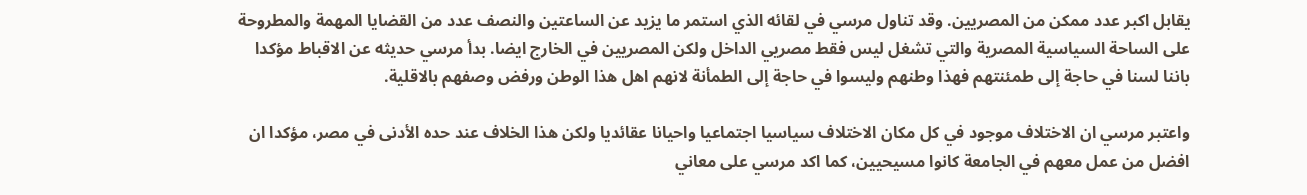يقابل اكبر عدد ممكن من المصريين. وقد تناول مرسي في لقائه الذي استمر ما يزيد عن الساعتين والنصف عدد من القضايا المهمة والمطروحة على الساحة السياسية المصرية والتي تشغل ليس فقط مصريي الداخل ولكن المصريين في الخارج ايضا. بدأ مرسي حديثه عن الاقباط مؤكدا باننا لسنا في حاجة إلى طمئنتهم فهذا وطنهم وليسوا في حاجة إلى الطمأنة لانهم اهل هذا الوطن ورفض وصفهم بالاقلية.

واعتبر مرسي ان الاختلاف موجود في كل مكان الاختلاف سياسيا اجتماعيا واحيانا عقائديا ولكن هذا الخلاف عند حده الأدنى في مصر، مؤكدا ان افضل من عمل معهم في الجامعة كانوا مسيحيين، كما اكد مرسي على معاني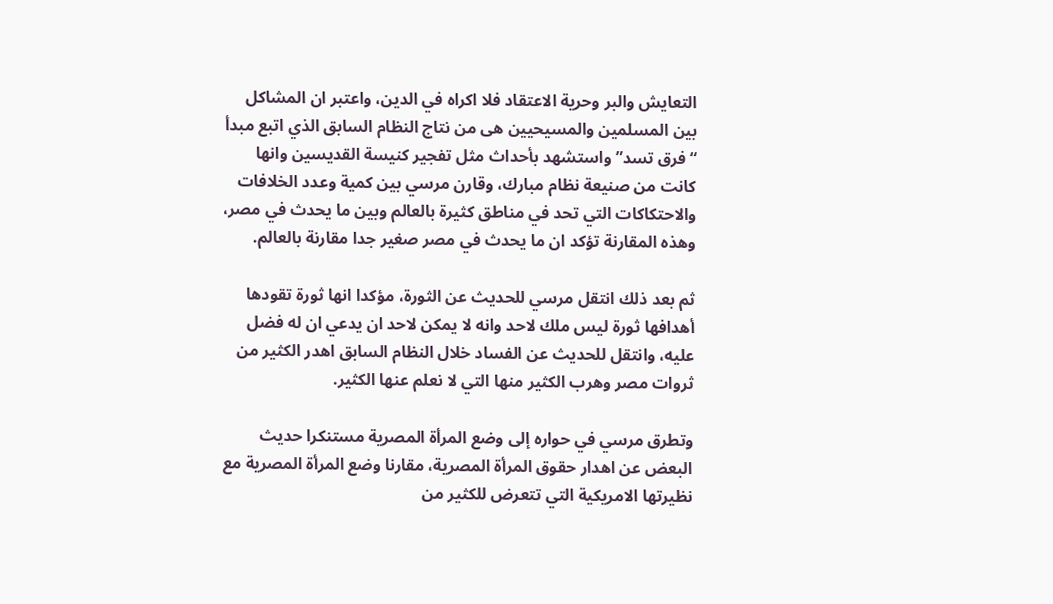التعايش والبر وحرية الاعتقاد فلا اكراه في الدين، واعتبر ان المشاكل بين المسلمين والمسيحيين هى من نتاج النظام السابق الذي اتبع مبدأ “فرق تسد” واستشهد بأحداث مثل تفجير كنيسة القديسين وانها كانت من صنيعة نظام مبارك، وقارن مرسي بين كمية وعدد الخلافات والاحتكاكات التي تحد في مناطق كثيرة بالعالم وبين ما يحدث في مصر، وهذه المقارنة تؤكد ان ما يحدث في مصر صغير جدا مقارنة بالعالم.

ثم بعد ذلك انتقل مرسي للحديث عن الثورة، مؤكدا انها ثورة تقودها أهدافها ثورة ليس ملك لاحد وانه لا يمكن لاحد ان يدعي ان له فضل عليه، وانتقل للحديث عن الفساد خلال النظام السابق اهدر الكثير من ثروات مصر وهرب الكثير منها التي لا نعلم عنها الكثير.

وتطرق مرسي في حواره إلى وضع المرأة المصرية مستنكرا حديث البعض عن اهدار حقوق المرأة المصرية، مقارنا وضع المرأة المصرية مع نظيرتها الامريكية التي تتعرض للكثير من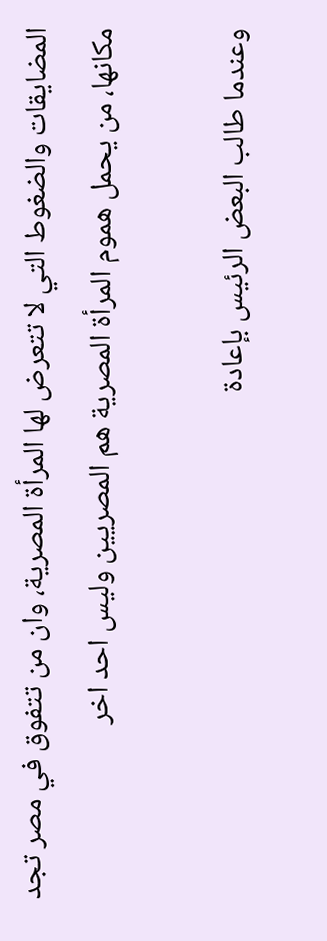المضايقات والضغوط التي لا تتعرض لها المرأة المصرية، وان من تتفوق في مصر تجد مكانها، من يحمل هموم المرأة المصرية هم المصريين وليس احد اخر

وعندما طالب البعض الرئيس بإعادة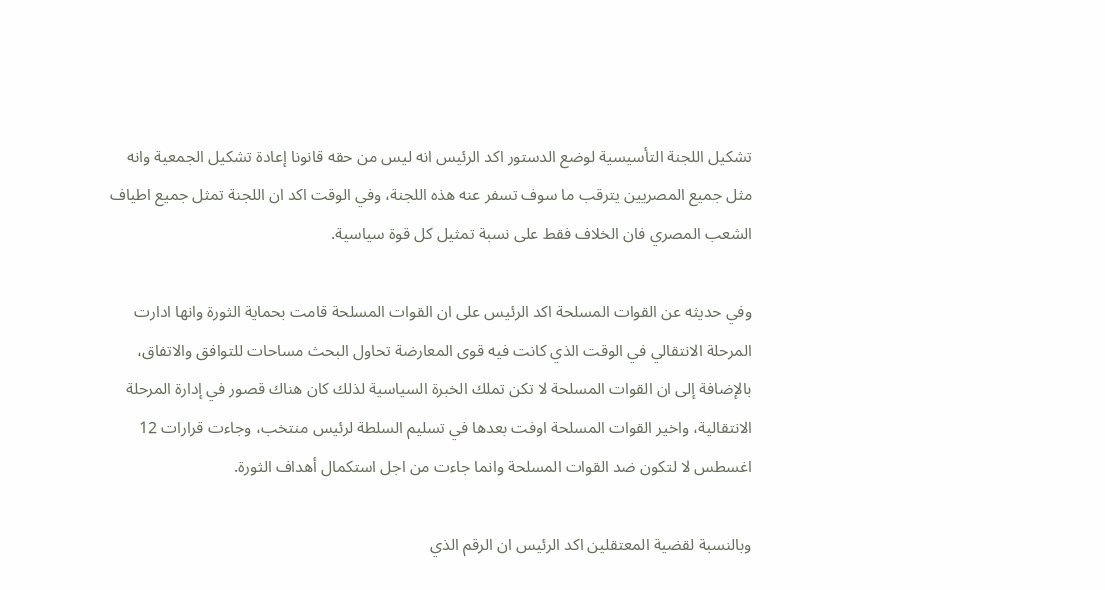تشكيل اللجنة التأسيسية لوضع الدستور اكد الرئيس انه ليس من حقه قانونا إعادة تشكيل الجمعية وانه مثل جميع المصريين يترقب ما سوف تسفر عنه هذه اللجنة، وفي الوقت اكد ان اللجنة تمثل جميع اطياف الشعب المصري فان الخلاف فقط على نسبة تمثيل كل قوة سياسية.

وفي حديثه عن القوات المسلحة اكد الرئيس على ان القوات المسلحة قامت بحماية الثورة وانها ادارت المرحلة الانتقالي في الوقت الذي كانت فيه قوى المعارضة تحاول البحث مساحات للتوافق والاتفاق، بالإضافة إلى ان القوات المسلحة لا تكن تملك الخبرة السياسية لذلك كان هناك قصور في إدارة المرحلة الانتقالية، واخير القوات المسلحة اوفت بعدها في تسليم السلطة لرئيس منتخب، وجاءت قرارات 12 اغسطس لا لتكون ضد القوات المسلحة وانما جاءت من اجل استكمال أهداف الثورة.

وبالنسبة لقضية المعتقلين اكد الرئيس ان الرقم الذي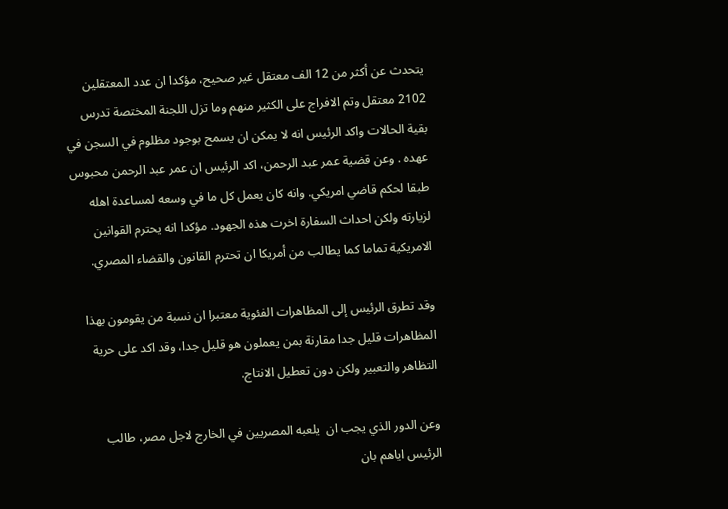يتحدث عن أكثر من 12 الف معتقل غير صحيح، مؤكدا ان عدد المعتقلين 2102 معتقل وتم الافراج على الكثير منهم وما تزل اللجنة المختصة تدرس بقية الحالات واكد الرئيس انه لا يمكن ان يسمح بوجود مظلوم في السجن في عهده . وعن قضية عمر عبد الرحمن، اكد الرئيس ان عمر عبد الرحمن محبوس طبقا لحكم قاضي امريكي. وانه كان يعمل كل ما في وسعه لمساعدة اهله لزيارته ولكن احداث السفارة اخرت هذه الجهود. مؤكدا انه يحترم القوانين الامريكية تماما كما يطالب من أمريكا ان تحترم القانون والقضاء المصري.

وقد تطرق الرئيس إلى المظاهرات الفئوية معتبرا ان نسبة من يقومون بهذا المظاهرات قليل جدا مقارنة بمن يعملون هو قليل جدا، وقد اكد على حرية التظاهر والتعبير ولكن دون تعطيل الانتاج.

وعن الدور الذي يجب ان  يلعبه المصريين في الخارج لاجل مصر، طالب الرئيس اياهم بان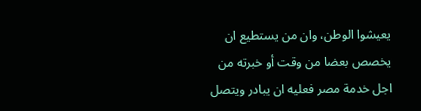يعيشوا الوطن، وان من يستطيع ان يخصص بعضا من وقت أو خبرته من اجل خدمة مصر فعليه ان يبادر ويتصل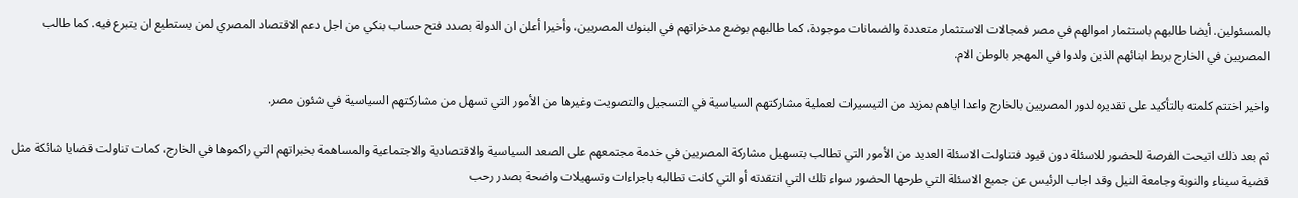بالمسئولين. أيضا طالبهم باستثمار اموالهم في مصر فمجالات الاستثمار متعددة والضمانات موجودة، كما طالبهم بوضع مدخراتهم في البنوك المصريين، وأخيرا أعلن ان الدولة بصدد فتح حساب بنكي من اجل دعم الاقتصاد المصري لمن يستطيع ان يتبرع فيه. كما طالب المصريين في الخارج بربط ابنائهم الذين ولدوا في المهجر بالوطن الام.

واخير اختتم كلمته بالتأكيد على تقديره لدور المصريين بالخارج واعدا اياهم بمزيد من التيسيرات لعملية مشاركتهم السياسية في التسجيل والتصويت وغيرها من الأمور التي تسهل من مشاركتهم السياسية في شئون مصر.

ثم بعد ذلك اتيحت الفرصة للحضور للاسئلة دون قيود فتناولت الاسئلة العديد من الأمور التي تطالب بتسهيل مشاركة المصريين في خدمة مجتمعهم على الصعد السياسية والاقتصادية والاجتماعية والمساهمة بخبراتهم التي راكموها في الخارج، كمات تناولت قضايا شائكة مثل قضية سيناء والنوبة وجامعة النيل وقد اجاب الرئيس عن جميع الاسئلة التي طرحها الحضور سواء تلك التي انتقدته أو التي كانت تطالبه باجراءات وتسهيلات واضحة بصدر رحب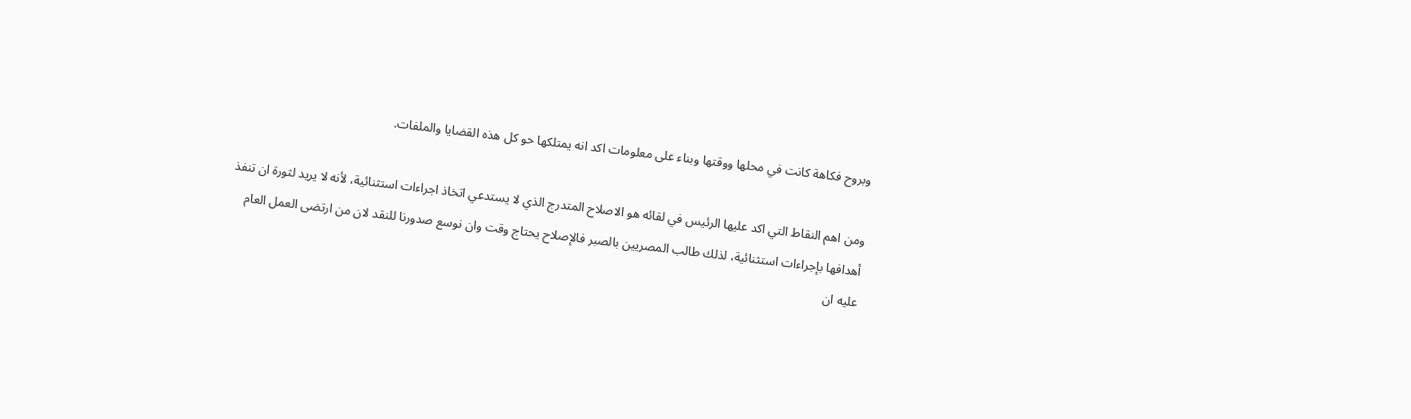وبروح فكاهة كانت في محلها ووقتها وبناء على معلومات اكد انه يمتلكها حو كل هذه القضايا والملفات.

ومن اهم النقاط التي اكد عليها الرئيس في لقائه هو الاصلاح المتدرج الذي لا يستدعي اتخاذ اجراءات استثنائية، لأنه لا يريد لثورة ان تنفذ أهدافها بإجراءات استثنائية، لذلك طالب المصريين بالصبر فالإصلاح يحتاج وقت وان نوسع صدورنا للنقد لان من ارتضى العمل العام عليه ان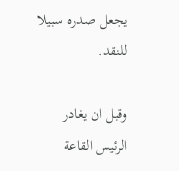يجعل صدره سبيلا للنقد.

وقبل ان يغادر الرئيس القاعة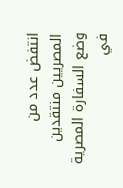انتفض عدد من المصريين منتقدين وضع السفارة المصرية في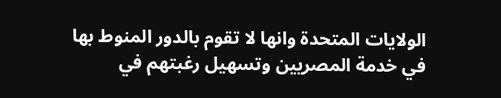الولايات المتحدة وانها لا تقوم بالدور المنوط بها في خدمة المصريين وتسهيل رغبتهم في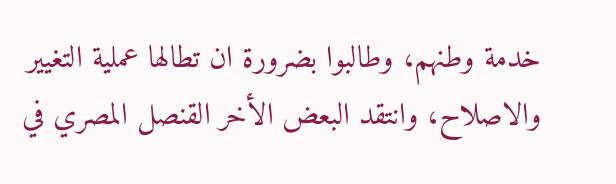خدمة وطنهم، وطالبوا بضرورة ان تطالها عملية التغيير والاصلاح، وانتقد البعض الأخر القنصل المصري في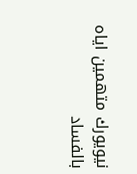نيويورك متهمين اياه بالفساد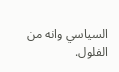السياسي وانه من الفلول.